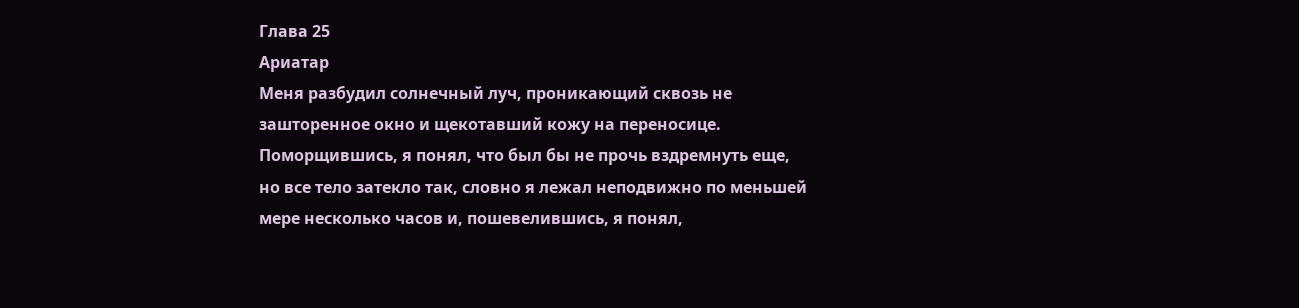Глава 25
Ариатар
Меня разбудил солнечный луч, проникающий сквозь не зашторенное окно и щекотавший кожу на переносице. Поморщившись, я понял, что был бы не прочь вздремнуть еще, но все тело затекло так, словно я лежал неподвижно по меньшей мере несколько часов и, пошевелившись, я понял,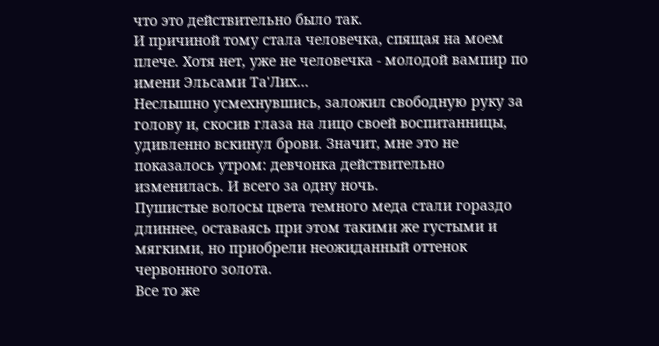что это действительно было так.
И причиной тому стала человечка, спящая на моем плече. Хотя нет, уже не человечка - молодой вампир по имени Эльсами Та'Лих...
Неслышно усмехнувшись, заложил свободную руку за голову и, скосив глаза на лицо своей воспитанницы, удивленно вскинул брови. Значит, мне это не показалось утром: девчонка действительно изменилась. И всего за одну ночь.
Пушистые волосы цвета темного меда стали гораздо длиннее, оставаясь при этом такими же густыми и мягкими, но приобрели неожиданный оттенок червонного золота.
Все то же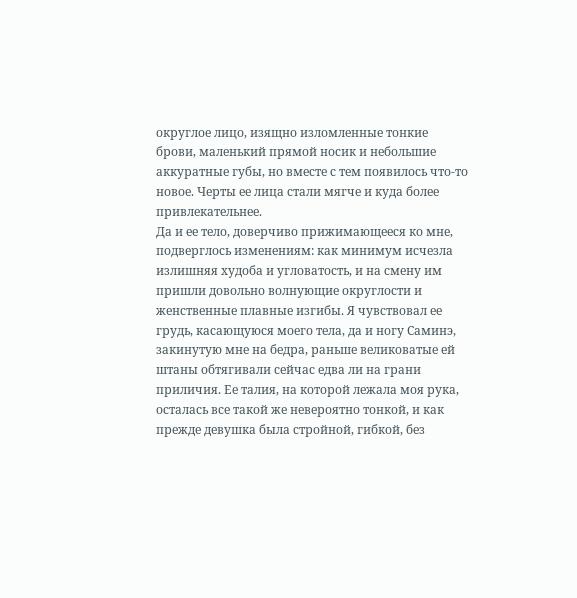округлое лицо, изящно изломленные тонкие брови, маленький прямой носик и небольшие аккуратные губы, но вместе с тем появилось что-то новое. Черты ее лица стали мягче и куда более привлекательнее.
Да и ее тело, доверчиво прижимающееся ко мне, подверглось изменениям: как минимум исчезла излишняя худоба и угловатость, и на смену им пришли довольно волнующие округлости и женственные плавные изгибы. Я чувствовал ее грудь, касающуюся моего тела, да и ногу Саминэ, закинутую мне на бедра, раньше великоватые ей штаны обтягивали сейчас едва ли на грани приличия. Ее талия, на которой лежала моя рука, осталась все такой же невероятно тонкой, и как прежде девушка была стройной, гибкой, без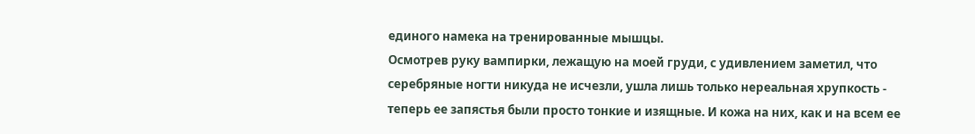единого намека на тренированные мышцы.
Осмотрев руку вампирки, лежащую на моей груди, с удивлением заметил, что серебряные ногти никуда не исчезли, ушла лишь только нереальная хрупкость - теперь ее запястья были просто тонкие и изящные. И кожа на них, как и на всем ее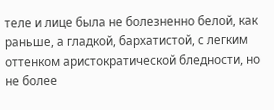теле и лице была не болезненно белой, как раньше, а гладкой, бархатистой, с легким оттенком аристократической бледности, но не более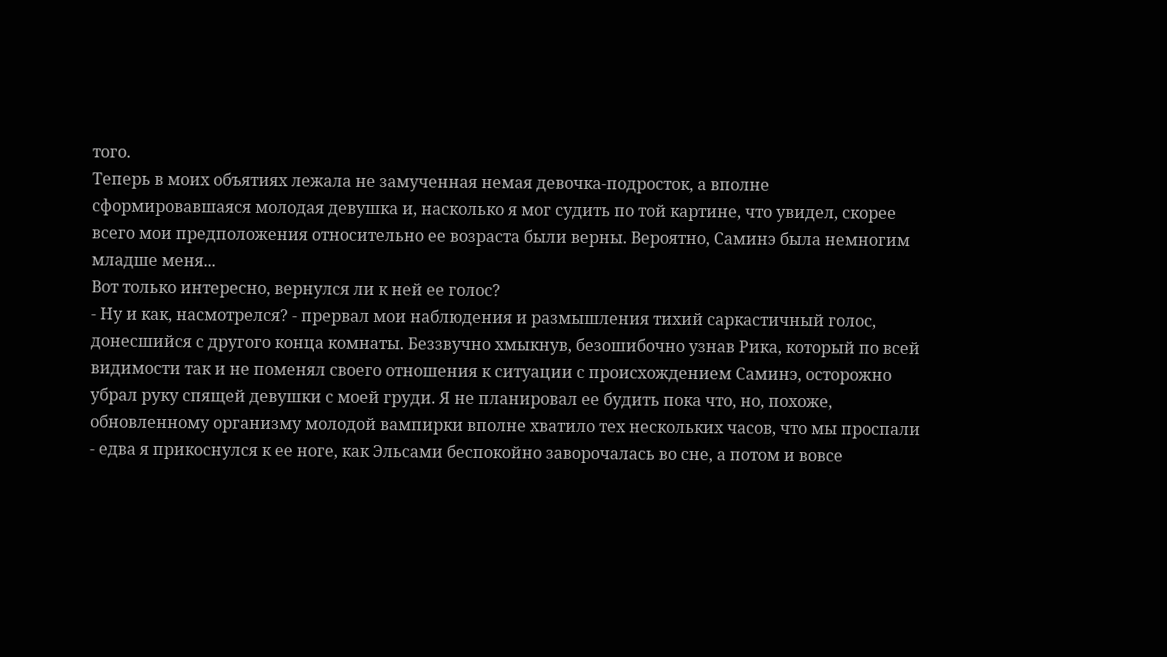того.
Теперь в моих объятиях лежала не замученная немая девочка-подросток, а вполне сформировавшаяся молодая девушка и, насколько я мог судить по той картине, что увидел, скорее всего мои предположения относительно ее возраста были верны. Вероятно, Саминэ была немногим младше меня...
Вот только интересно, вернулся ли к ней ее голос?
- Ну и как, насмотрелся? - прервал мои наблюдения и размышления тихий саркастичный голос, донесшийся с другого конца комнаты. Беззвучно хмыкнув, безошибочно узнав Рика, который по всей видимости так и не поменял своего отношения к ситуации с происхождением Саминэ, осторожно убрал руку спящей девушки с моей груди. Я не планировал ее будить пока что, но, похоже, обновленному организму молодой вампирки вполне хватило тех нескольких часов, что мы проспали - едва я прикоснулся к ее ноге, как Эльсами беспокойно заворочалась во сне, а потом и вовсе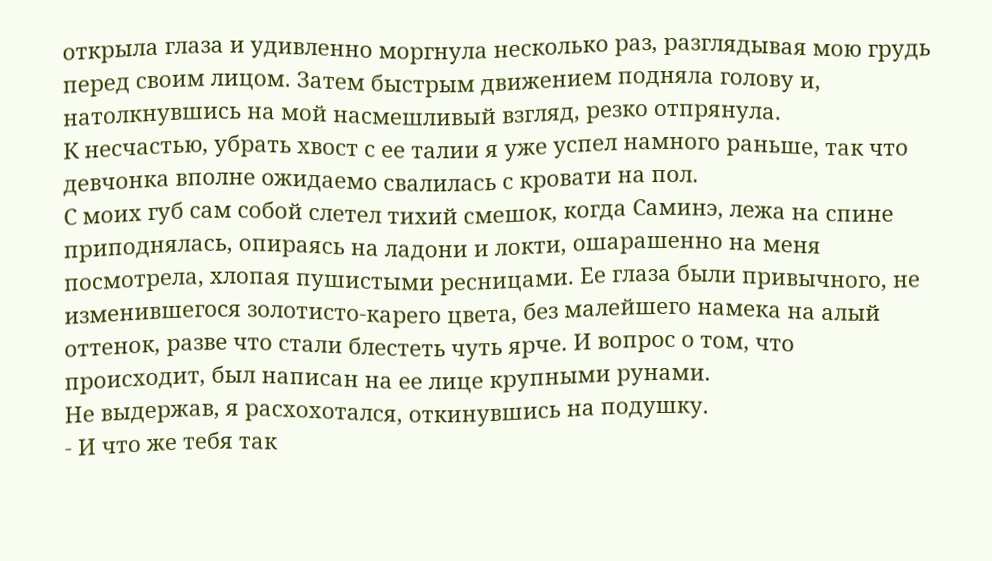открыла глаза и удивленно моргнула несколько раз, разглядывая мою грудь перед своим лицом. Затем быстрым движением подняла голову и, натолкнувшись на мой насмешливый взгляд, резко отпрянула.
К несчастью, убрать хвост с ее талии я уже успел намного раньше, так что девчонка вполне ожидаемо свалилась с кровати на пол.
С моих губ сам собой слетел тихий смешок, когда Саминэ, лежа на спине приподнялась, опираясь на ладони и локти, ошарашенно на меня посмотрела, хлопая пушистыми ресницами. Ее глаза были привычного, не изменившегося золотисто-карего цвета, без малейшего намека на алый оттенок, разве что стали блестеть чуть ярче. И вопрос о том, что происходит, был написан на ее лице крупными рунами.
Не выдержав, я расхохотался, откинувшись на подушку.
- И что же тебя так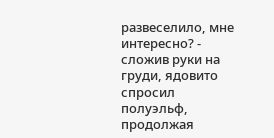развеселило, мне интересно? - сложив руки на груди, ядовито спросил полуэльф, продолжая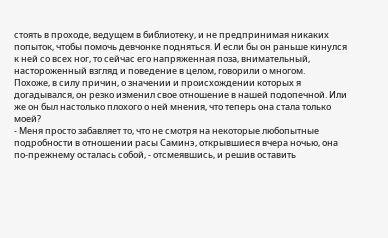стоять в проходе, ведущем в библиотеку, и не предпринимая никаких попыток, чтобы помочь девчонке подняться. И если бы он раньше кинулся к ней со всех ног, то сейчас его напряженная поза, внимательный, настороженный взгляд и поведение в целом, говорили о многом.
Похоже, в силу причин, о значении и происхождении которых я догадывался, он резко изменил свое отношение в нашей подопечной. Или же он был настолько плохого о ней мнения, что теперь она стала только моей?
- Меня просто забавляет то, что не смотря на некоторые любопытные подробности в отношении расы Саминэ, открывшиеся вчера ночью, она по-прежнему осталась собой, - отсмеявшись, и решив оставить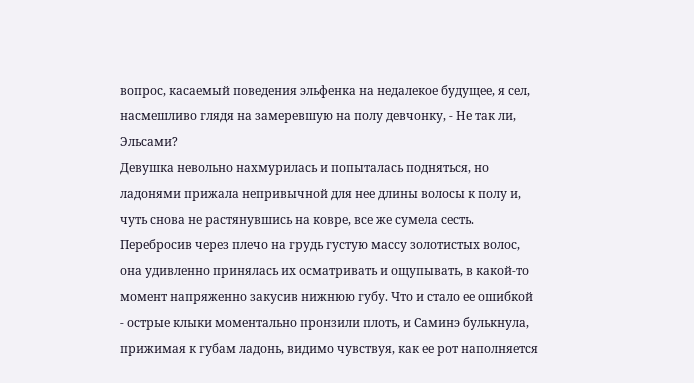вопрос, касаемый поведения эльфенка на недалекое будущее, я сел, насмешливо глядя на замеревшую на полу девчонку, - Не так ли, Эльсами?
Девушка невольно нахмурилась и попыталась подняться, но ладонями прижала непривычной для нее длины волосы к полу и, чуть снова не растянувшись на ковре, все же сумела сесть. Перебросив через плечо на грудь густую массу золотистых волос, она удивленно принялась их осматривать и ощупывать, в какой-то момент напряженно закусив нижнюю губу. Что и стало ее ошибкой - острые клыки моментально пронзили плоть, и Саминэ булькнула, прижимая к губам ладонь, видимо чувствуя, как ее рот наполняется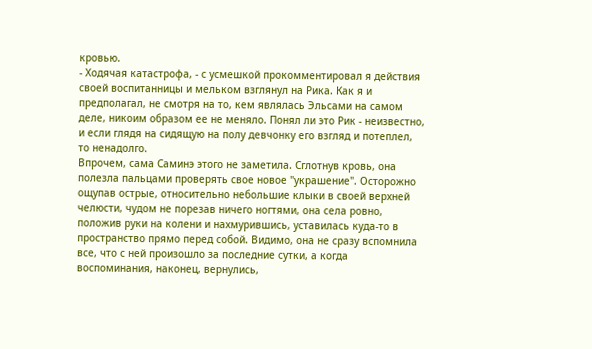кровью.
- Ходячая катастрофа, - с усмешкой прокомментировал я действия своей воспитанницы и мельком взглянул на Рика. Как я и предполагал, не смотря на то, кем являлась Эльсами на самом деле, никоим образом ее не меняло. Понял ли это Рик - неизвестно, и если глядя на сидящую на полу девчонку его взгляд и потеплел, то ненадолго.
Впрочем, сама Саминэ этого не заметила. Сглотнув кровь, она полезла пальцами проверять свое новое "украшение". Осторожно ощупав острые, относительно небольшие клыки в своей верхней челюсти, чудом не порезав ничего ногтями, она села ровно, положив руки на колени и нахмурившись, уставилась куда-то в пространство прямо перед собой. Видимо, она не сразу вспомнила все, что с ней произошло за последние сутки, а когда воспоминания, наконец, вернулись,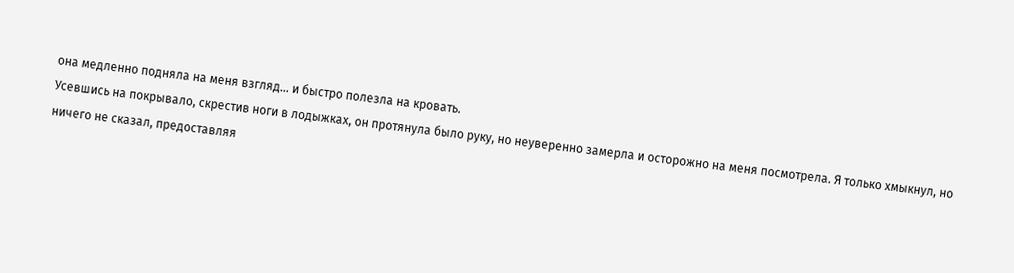она медленно подняла на меня взгляд... и быстро полезла на кровать.
Усевшись на покрывало, скрестив ноги в лодыжках, он протянула было руку, но неуверенно замерла и осторожно на меня посмотрела. Я только хмыкнул, но ничего не сказал, предоставляя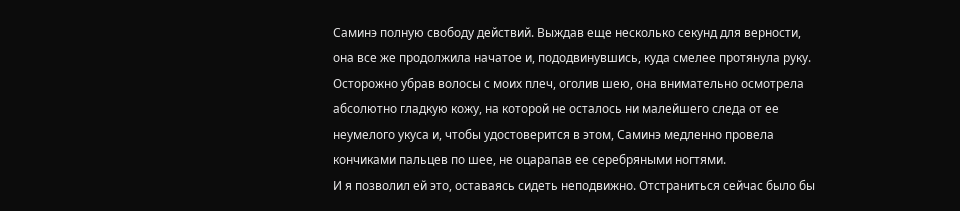Саминэ полную свободу действий. Выждав еще несколько секунд для верности, она все же продолжила начатое и, пододвинувшись, куда смелее протянула руку. Осторожно убрав волосы с моих плеч, оголив шею, она внимательно осмотрела абсолютно гладкую кожу, на которой не осталось ни малейшего следа от ее неумелого укуса и, чтобы удостоверится в этом, Саминэ медленно провела кончиками пальцев по шее, не оцарапав ее серебряными ногтями.
И я позволил ей это, оставаясь сидеть неподвижно. Отстраниться сейчас было бы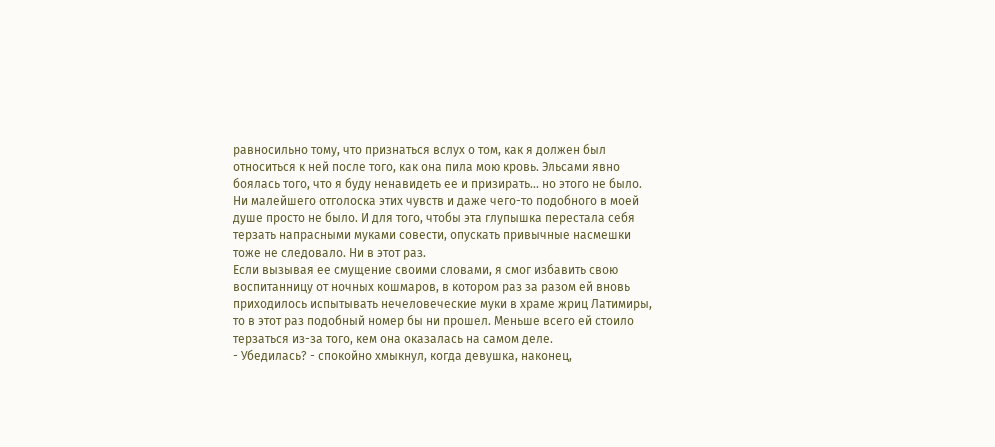равносильно тому, что признаться вслух о том, как я должен был относиться к ней после того, как она пила мою кровь. Эльсами явно боялась того, что я буду ненавидеть ее и призирать... но этого не было.
Ни малейшего отголоска этих чувств и даже чего-то подобного в моей душе просто не было. И для того, чтобы эта глупышка перестала себя терзать напрасными муками совести, опускать привычные насмешки тоже не следовало. Ни в этот раз.
Если вызывая ее смущение своими словами, я смог избавить свою воспитанницу от ночных кошмаров, в котором раз за разом ей вновь приходилось испытывать нечеловеческие муки в храме жриц Латимиры, то в этот раз подобный номер бы ни прошел. Меньше всего ей стоило терзаться из-за того, кем она оказалась на самом деле.
- Убедилась? - спокойно хмыкнул, когда девушка, наконец,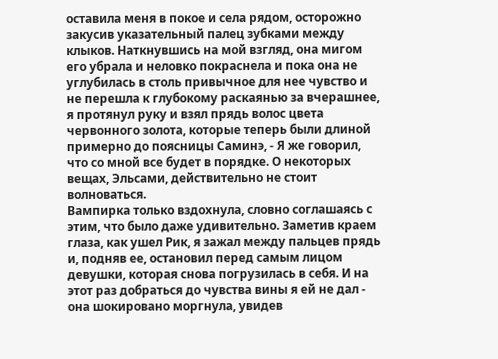оставила меня в покое и села рядом, осторожно закусив указательный палец зубками между клыков. Наткнувшись на мой взгляд, она мигом его убрала и неловко покраснела и пока она не углубилась в столь привычное для нее чувство и не перешла к глубокому раскаянью за вчерашнее, я протянул руку и взял прядь волос цвета червонного золота, которые теперь были длиной примерно до поясницы Саминэ, - Я же говорил, что со мной все будет в порядке. О некоторых вещах, Эльсами, действительно не стоит волноваться.
Вампирка только вздохнула, словно соглашаясь с этим, что было даже удивительно. Заметив краем глаза, как ушел Рик, я зажал между пальцев прядь и, подняв ее, остановил перед самым лицом девушки, которая снова погрузилась в себя. И на этот раз добраться до чувства вины я ей не дал - она шокировано моргнула, увидев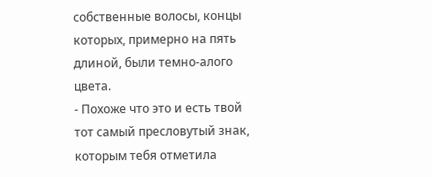собственные волосы, концы которых, примерно на пять длиной, были темно-алого цвета.
- Похоже что это и есть твой тот самый пресловутый знак, которым тебя отметила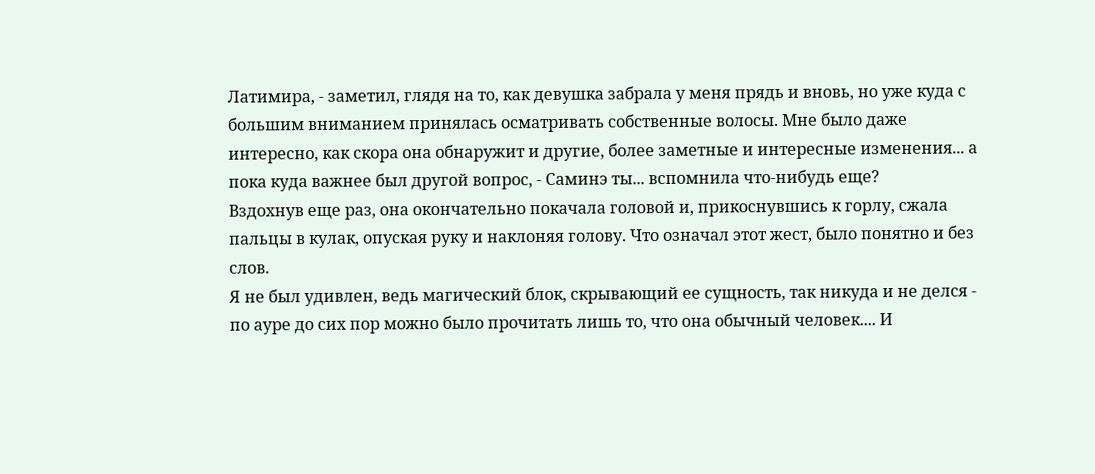Латимира, - заметил, глядя на то, как девушка забрала у меня прядь и вновь, но уже куда с большим вниманием принялась осматривать собственные волосы. Мне было даже интересно, как скора она обнаружит и другие, более заметные и интересные изменения... а пока куда важнее был другой вопрос, - Саминэ ты... вспомнила что-нибудь еще?
Вздохнув еще раз, она окончательно покачала головой и, прикоснувшись к горлу, сжала пальцы в кулак, опуская руку и наклоняя голову. Что означал этот жест, было понятно и без слов.
Я не был удивлен, ведь магический блок, скрывающий ее сущность, так никуда и не делся - по ауре до сих пор можно было прочитать лишь то, что она обычный человек.... И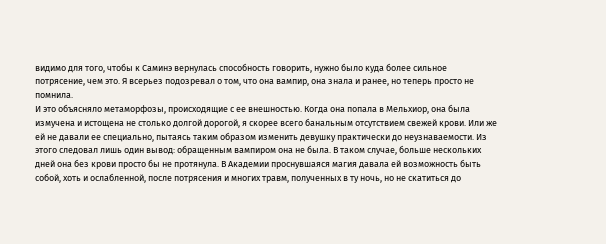видимо для того, чтобы к Саминэ вернулась способность говорить, нужно было куда более сильное потрясение, чем это. Я всерьез подозревал о том, что она вампир, она знала и ранее, но теперь просто не помнила.
И это объясняло метаморфозы, происходящие с ее внешностью. Когда она попала в Мельхиор, она была измучена и истощена не столько долгой дорогой, я скорее всего банальным отсутствием свежей крови. Или же ей не давали ее специально, пытаясь таким образом изменить девушку практически до неузнаваемости. Из этого следовал лишь один вывод: обращенным вампиром она не была. В таком случае, больше нескольких дней она без крови просто бы не протянула. В Академии проснувшаяся магия давала ей возможность быть собой, хоть и ослабленной, после потрясения и многих травм, полученных в ту ночь, но не скатиться до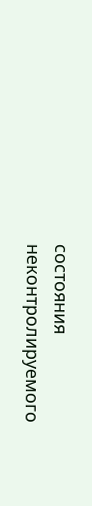состояния неконтролируемого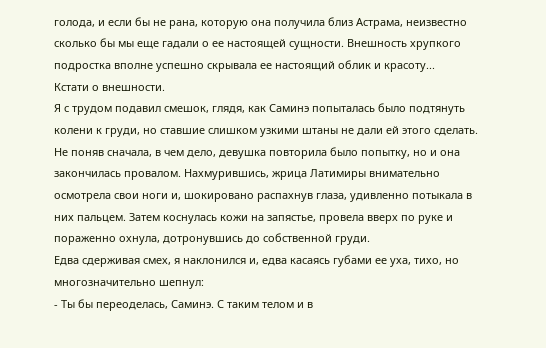голода, и если бы не рана, которую она получила близ Астрама, неизвестно сколько бы мы еще гадали о ее настоящей сущности. Внешность хрупкого подростка вполне успешно скрывала ее настоящий облик и красоту...
Кстати о внешности.
Я с трудом подавил смешок, глядя, как Саминэ попыталась было подтянуть колени к груди, но ставшие слишком узкими штаны не дали ей этого сделать. Не поняв сначала, в чем дело, девушка повторила было попытку, но и она закончилась провалом. Нахмурившись, жрица Латимиры внимательно осмотрела свои ноги и, шокировано распахнув глаза, удивленно потыкала в них пальцем. Затем коснулась кожи на запястье, провела вверх по руке и пораженно охнула, дотронувшись до собственной груди.
Едва сдерживая смех, я наклонился и, едва касаясь губами ее уха, тихо, но многозначительно шепнул:
- Ты бы переоделась, Саминэ. С таким телом и в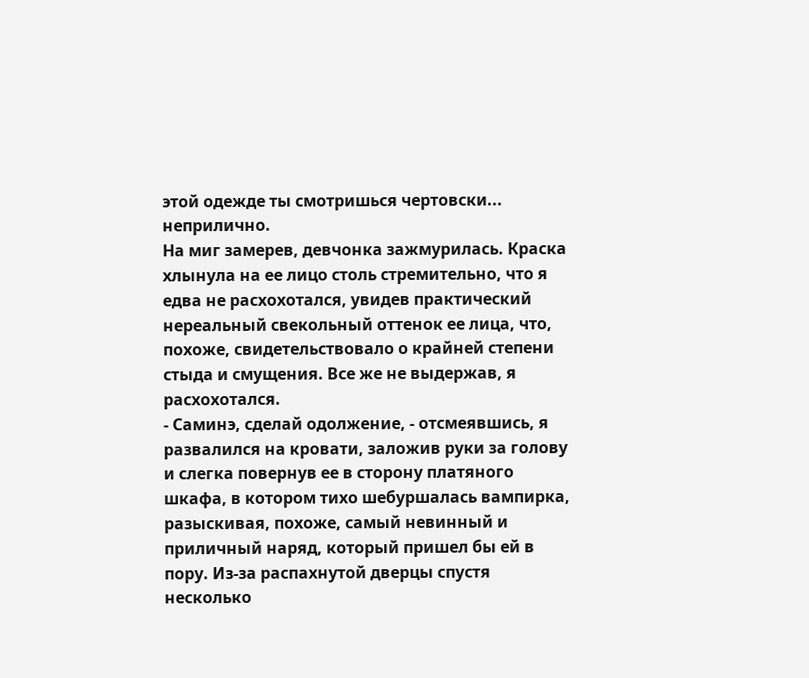этой одежде ты смотришься чертовски... неприлично.
На миг замерев, девчонка зажмурилась. Краска хлынула на ее лицо столь стремительно, что я едва не расхохотался, увидев практический нереальный свекольный оттенок ее лица, что, похоже, свидетельствовало о крайней степени стыда и смущения. Все же не выдержав, я расхохотался.
- Саминэ, сделай одолжение, - отсмеявшись, я развалился на кровати, заложив руки за голову и слегка повернув ее в сторону платяного шкафа, в котором тихо шебуршалась вампирка, разыскивая, похоже, самый невинный и приличный наряд, который пришел бы ей в пору. Из-за распахнутой дверцы спустя несколько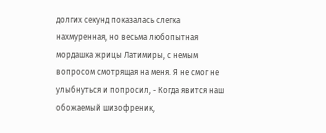долгих секунд показалась слегка нахмуренная, но весьма любопытная мордашка жрицы Латимиры, с немым вопросом смотрящая на меня. Я не смог не улыбнуться и попросил, - Когда явится наш обожаемый шизофреник,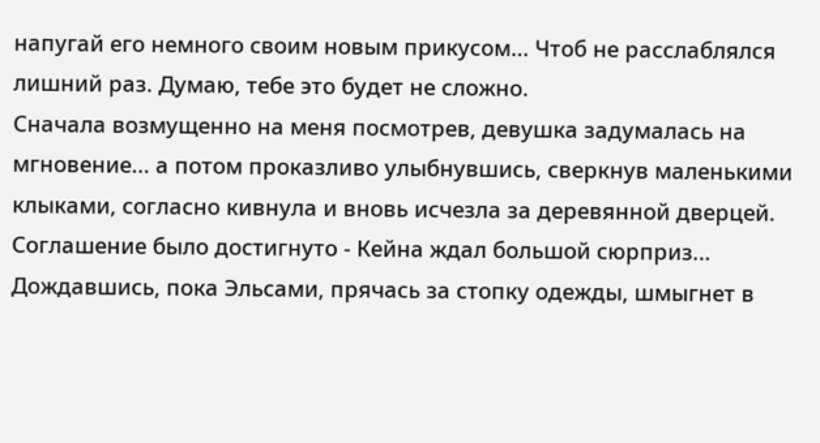напугай его немного своим новым прикусом... Чтоб не расслаблялся лишний раз. Думаю, тебе это будет не сложно.
Сначала возмущенно на меня посмотрев, девушка задумалась на мгновение... а потом проказливо улыбнувшись, сверкнув маленькими клыками, согласно кивнула и вновь исчезла за деревянной дверцей.
Соглашение было достигнуто - Кейна ждал большой сюрприз...
Дождавшись, пока Эльсами, прячась за стопку одежды, шмыгнет в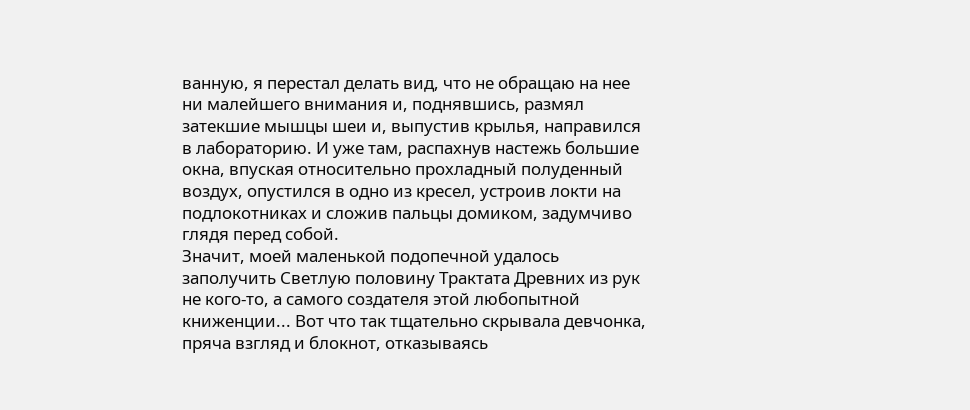ванную, я перестал делать вид, что не обращаю на нее ни малейшего внимания и, поднявшись, размял затекшие мышцы шеи и, выпустив крылья, направился в лабораторию. И уже там, распахнув настежь большие окна, впуская относительно прохладный полуденный воздух, опустился в одно из кресел, устроив локти на подлокотниках и сложив пальцы домиком, задумчиво глядя перед собой.
Значит, моей маленькой подопечной удалось заполучить Светлую половину Трактата Древних из рук не кого-то, а самого создателя этой любопытной книженции... Вот что так тщательно скрывала девчонка, пряча взгляд и блокнот, отказываясь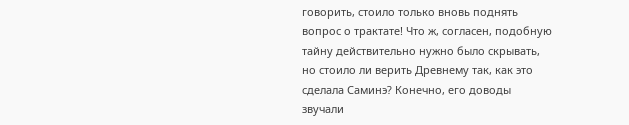говорить, стоило только вновь поднять вопрос о трактате! Что ж, согласен, подобную тайну действительно нужно было скрывать, но стоило ли верить Древнему так, как это сделала Саминэ? Конечно, его доводы звучали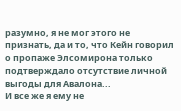разумно, я не мог этого не признать, да и то, что Кейн говорил о пропаже Элсомирона только подтверждало отсутствие личной выгоды для Авалона...
И все же я ему не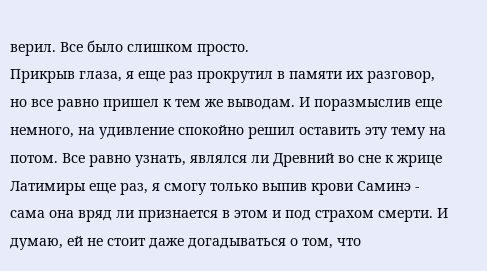верил. Все было слишком просто.
Прикрыв глаза, я еще раз прокрутил в памяти их разговор, но все равно пришел к тем же выводам. И поразмыслив еще немного, на удивление спокойно решил оставить эту тему на потом. Все равно узнать, являлся ли Древний во сне к жрице Латимиры еще раз, я смогу только выпив крови Саминэ - сама она вряд ли признается в этом и под страхом смерти. И думаю, ей не стоит даже догадываться о том, что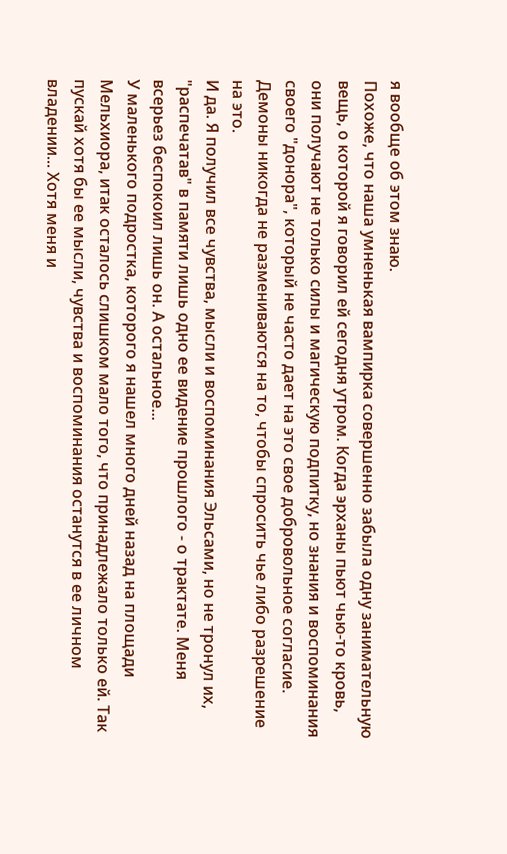я вообще об этом знаю.
Похоже, что наша умненькая вампирка совершенно забыла одну занимательную вещь, о которой я говорил ей сегодня утром. Когда эрханы пьют чью-то кровь, они получают не только силы и магическую подпитку, но знания и воспоминания своего "донора", который не часто дает на это свое добровольное согласие. Демоны никогда не размениваются на то, чтобы спросить чье либо разрешение на это.
И да. Я получил все чувства, мысли и воспоминания Эльсами, но не тронул их, "распечатав" в памяти лишь одно ее видение прошлого - о трактате. Меня всерьез беспокоил лишь он. А остальное...
У маленького подростка, которого я нашел много дней назад на площади Мельхиора, итак осталось слишком мало того, что принадлежало только ей. Так пускай хотя бы ее мысли, чувства и воспоминания останутся в ее личном владении... Хотя меня и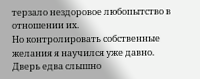терзало нездоровое любопытство в отношении их.
Но контролировать собственные желания я научился уже давно.
Дверь едва слышно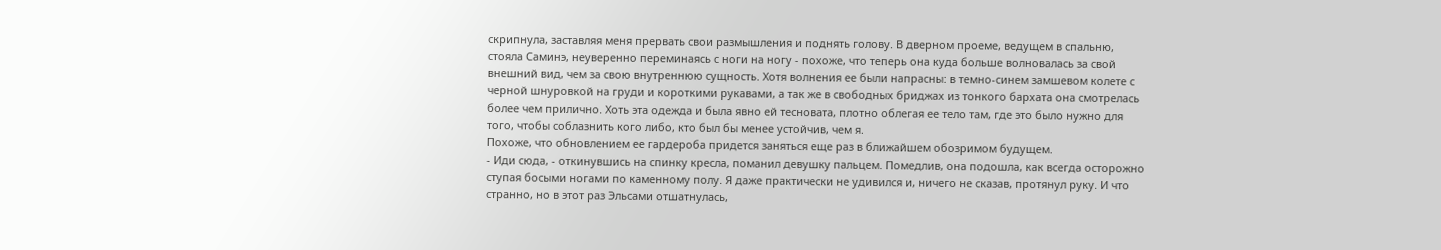скрипнула, заставляя меня прервать свои размышления и поднять голову. В дверном проеме, ведущем в спальню, стояла Саминэ, неуверенно переминаясь с ноги на ногу - похоже, что теперь она куда больше волновалась за свой внешний вид, чем за свою внутреннюю сущность. Хотя волнения ее были напрасны: в темно-синем замшевом колете с черной шнуровкой на груди и короткими рукавами, а так же в свободных бриджах из тонкого бархата она смотрелась более чем прилично. Хоть эта одежда и была явно ей тесновата, плотно облегая ее тело там, где это было нужно для того, чтобы соблазнить кого либо, кто был бы менее устойчив, чем я.
Похоже, что обновлением ее гардероба придется заняться еще раз в ближайшем обозримом будущем.
- Иди сюда, - откинувшись на спинку кресла, поманил девушку пальцем. Помедлив, она подошла, как всегда осторожно ступая босыми ногами по каменному полу. Я даже практически не удивился и, ничего не сказав, протянул руку. И что странно, но в этот раз Эльсами отшатнулась,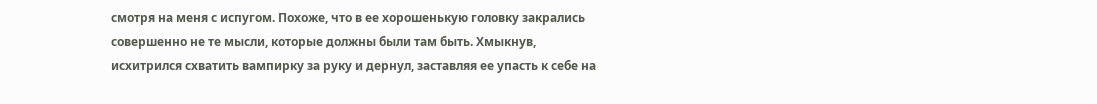смотря на меня с испугом. Похоже, что в ее хорошенькую головку закрались совершенно не те мысли, которые должны были там быть. Хмыкнув, исхитрился схватить вампирку за руку и дернул, заставляя ее упасть к себе на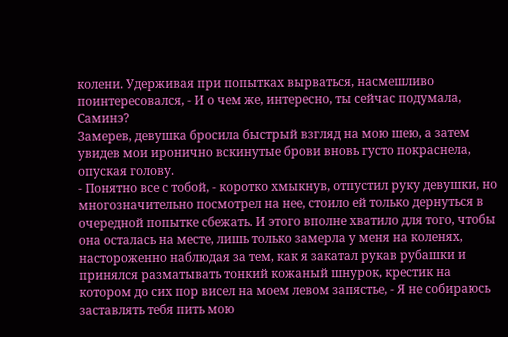колени. Удерживая при попытках вырваться, насмешливо поинтересовался, - И о чем же, интересно, ты сейчас подумала, Саминэ?
Замерев, девушка бросила быстрый взгляд на мою шею, а затем увидев мои иронично вскинутые брови вновь густо покраснела, опуская голову.
- Понятно все с тобой, - коротко хмыкнув, отпустил руку девушки, но многозначительно посмотрел на нее, стоило ей только дернуться в очередной попытке сбежать. И этого вполне хватило для того, чтобы она осталась на месте, лишь только замерла у меня на коленях, настороженно наблюдая за тем, как я закатал рукав рубашки и принялся разматывать тонкий кожаный шнурок, крестик на котором до сих пор висел на моем левом запястье, - Я не собираюсь заставлять тебя пить мою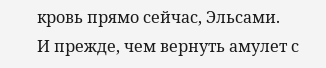кровь прямо сейчас, Эльсами.
И прежде, чем вернуть амулет с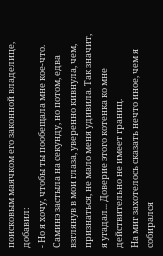поисковым маячком его законной владелице, добавил:
- Но я хочу, чтобы ты пообещала мне кое-что.
Саминэ застыла на секунду, но потом, едва взглянув в мои глаза, уверенно кивнула, чем, признаться, не мало меня удивила. Так значит, я угадал... Доверие этого котенка ко мне действительно не имеет границ.
На миг захотелось сказать нечто иное, чем я собирался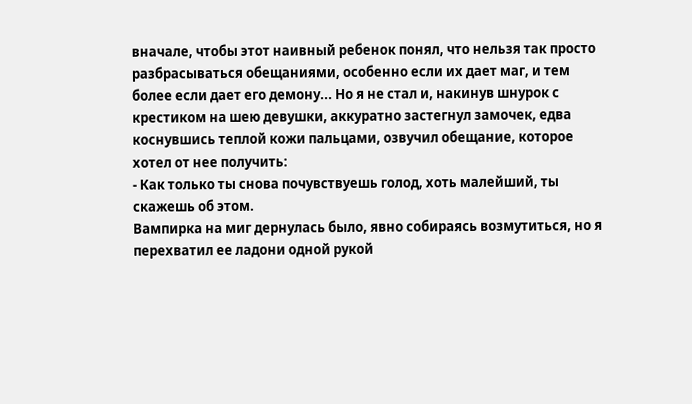вначале, чтобы этот наивный ребенок понял, что нельзя так просто разбрасываться обещаниями, особенно если их дает маг, и тем более если дает его демону... Но я не стал и, накинув шнурок с крестиком на шею девушки, аккуратно застегнул замочек, едва коснувшись теплой кожи пальцами, озвучил обещание, которое хотел от нее получить:
- Как только ты снова почувствуешь голод, хоть малейший, ты скажешь об этом.
Вампирка на миг дернулась было, явно собираясь возмутиться, но я перехватил ее ладони одной рукой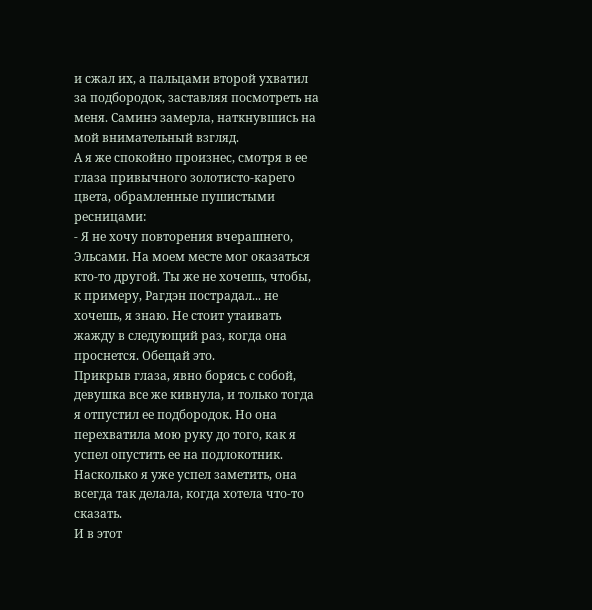и сжал их, а пальцами второй ухватил за подбородок, заставляя посмотреть на меня. Саминэ замерла, наткнувшись на мой внимательный взгляд.
А я же спокойно произнес, смотря в ее глаза привычного золотисто-карего цвета, обрамленные пушистыми ресницами:
- Я не хочу повторения вчерашнего, Эльсами. На моем месте мог оказаться кто-то другой. Ты же не хочешь, чтобы, к примеру, Рагдэн пострадал... не хочешь, я знаю. Не стоит утаивать жажду в следующий раз, когда она проснется. Обещай это.
Прикрыв глаза, явно борясь с собой, девушка все же кивнула, и только тогда я отпустил ее подбородок. Но она перехватила мою руку до того, как я успел опустить ее на подлокотник. Насколько я уже успел заметить, она всегда так делала, когда хотела что-то сказать.
И в этот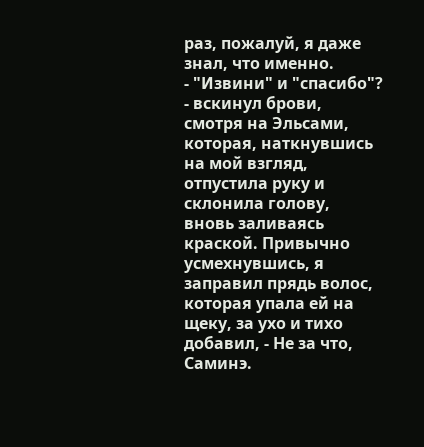раз, пожалуй, я даже знал, что именно.
- "Извини" и "спасибо"? - вскинул брови, смотря на Эльсами, которая, наткнувшись на мой взгляд, отпустила руку и склонила голову, вновь заливаясь краской. Привычно усмехнувшись, я заправил прядь волос, которая упала ей на щеку, за ухо и тихо добавил, - Не за что, Саминэ.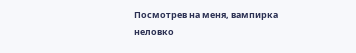Посмотрев на меня, вампирка неловко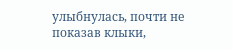улыбнулась, почти не показав клыки,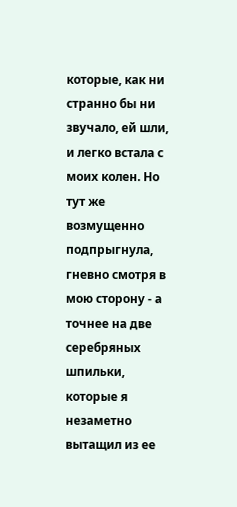которые, как ни странно бы ни звучало, ей шли, и легко встала с моих колен. Но тут же возмущенно подпрыгнула, гневно смотря в мою сторону - а точнее на две серебряных шпильки, которые я незаметно вытащил из ее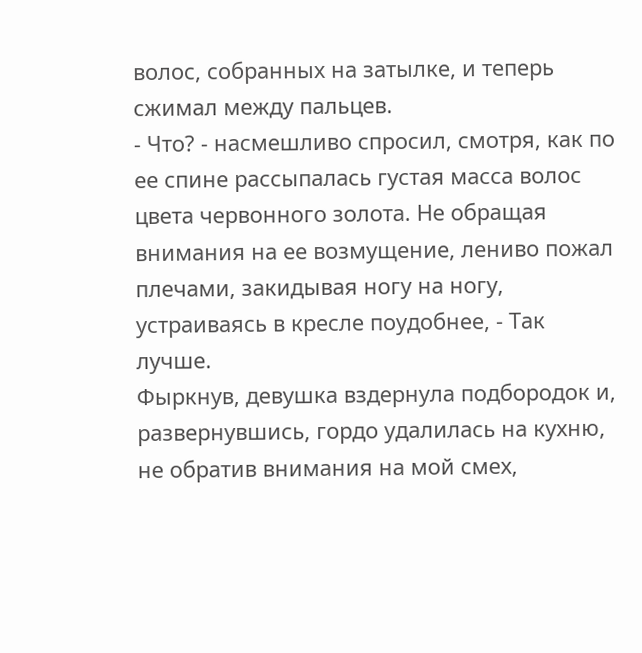волос, собранных на затылке, и теперь сжимал между пальцев.
- Что? - насмешливо спросил, смотря, как по ее спине рассыпалась густая масса волос цвета червонного золота. Не обращая внимания на ее возмущение, лениво пожал плечами, закидывая ногу на ногу, устраиваясь в кресле поудобнее, - Так лучше.
Фыркнув, девушка вздернула подбородок и, развернувшись, гордо удалилась на кухню, не обратив внимания на мой смех,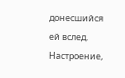донесшийся ей вслед.
Настроение,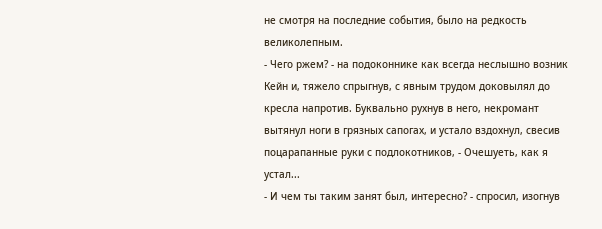не смотря на последние события, было на редкость великолепным.
- Чего ржем? - на подоконнике как всегда неслышно возник Кейн и, тяжело спрыгнув, с явным трудом доковылял до кресла напротив. Буквально рухнув в него, некромант вытянул ноги в грязных сапогах, и устало вздохнул, свесив поцарапанные руки с подлокотников, - Очешуеть, как я устал...
- И чем ты таким занят был, интересно? - спросил, изогнув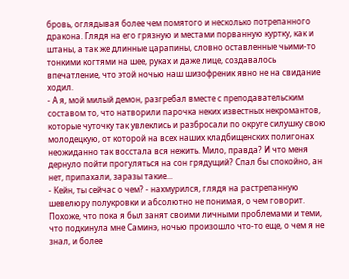бровь, оглядывая более чем помятого и несколько потрепанного дракона. Глядя на его грязную и местами порванную куртку, как и штаны, а так же длинные царапины, словно оставленные чьими-то тонкими когтями на шее, руках и даже лице, создавалось впечатление, что этой ночью наш шизофреник явно не на свидание ходил.
- А я, мой милый демон, разгребал вместе с преподавательским составом то, что натворили парочка неких известных некромантов, которые чуточку так увлеклись и разбросали по округе силушку свою молодецкую, от которой на всех наших кладбищенских полигонах неожиданно так восстала вся нежить. Мило, правда? И что меня дернуло пойти прогуляться на сон грядущий? Спал бы спокойно, ан нет, припахали, заразы такие...
- Кейн, ты сейчас о чем? - нахмурился, глядя на растрепанную шевелюру полукровки и абсолютно не понимая, о чем говорит. Похоже, что пока я был занят своими личными проблемами и теми, что подкинула мне Саминэ, ночью произошло что-то еще, о чем я не знал, и более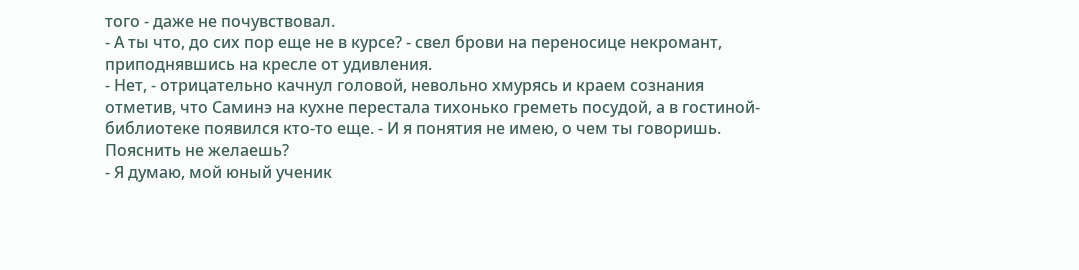того - даже не почувствовал.
- А ты что, до сих пор еще не в курсе? - свел брови на переносице некромант, приподнявшись на кресле от удивления.
- Нет, - отрицательно качнул головой, невольно хмурясь и краем сознания отметив, что Саминэ на кухне перестала тихонько греметь посудой, а в гостиной-библиотеке появился кто-то еще. - И я понятия не имею, о чем ты говоришь. Пояснить не желаешь?
- Я думаю, мой юный ученик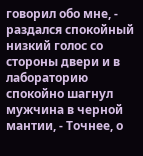говорил обо мне, - раздался спокойный низкий голос со стороны двери и в лабораторию спокойно шагнул мужчина в черной мантии, - Точнее, о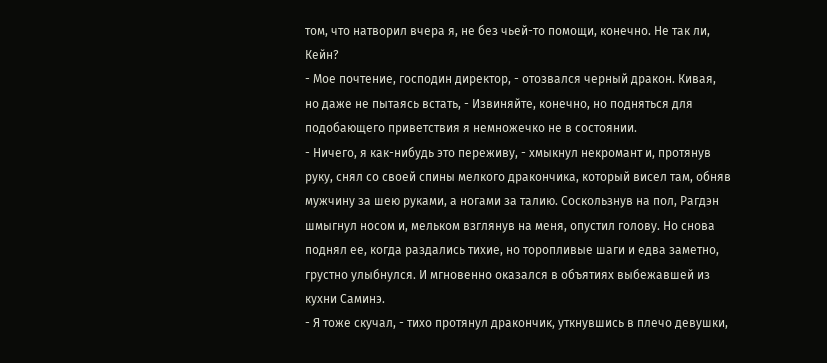том, что натворил вчера я, не без чьей-то помощи, конечно. Не так ли, Кейн?
- Мое почтение, господин директор, - отозвался черный дракон. Кивая, но даже не пытаясь встать, - Извиняйте, конечно, но подняться для подобающего приветствия я немножечко не в состоянии.
- Ничего, я как-нибудь это переживу, - хмыкнул некромант и, протянув руку, снял со своей спины мелкого дракончика, который висел там, обняв мужчину за шею руками, а ногами за талию. Соскользнув на пол, Рагдэн шмыгнул носом и, мельком взглянув на меня, опустил голову. Но снова поднял ее, когда раздались тихие, но торопливые шаги и едва заметно, грустно улыбнулся. И мгновенно оказался в объятиях выбежавшей из кухни Саминэ.
- Я тоже скучал, - тихо протянул дракончик, уткнувшись в плечо девушки,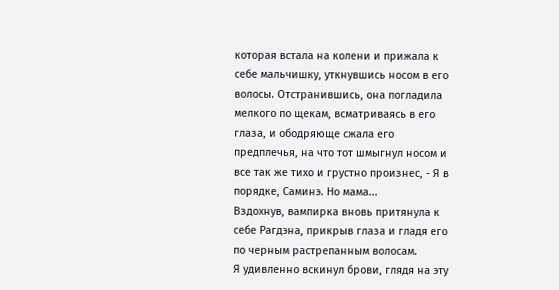которая встала на колени и прижала к себе мальчишку, уткнувшись носом в его волосы. Отстранившись, она погладила мелкого по щекам, всматриваясь в его глаза, и ободряюще сжала его предплечья, на что тот шмыгнул носом и все так же тихо и грустно произнес, - Я в порядке, Саминэ. Но мама...
Вздохнув, вампирка вновь притянула к себе Рагдэна, прикрыв глаза и гладя его по черным растрепанным волосам.
Я удивленно вскинул брови, глядя на эту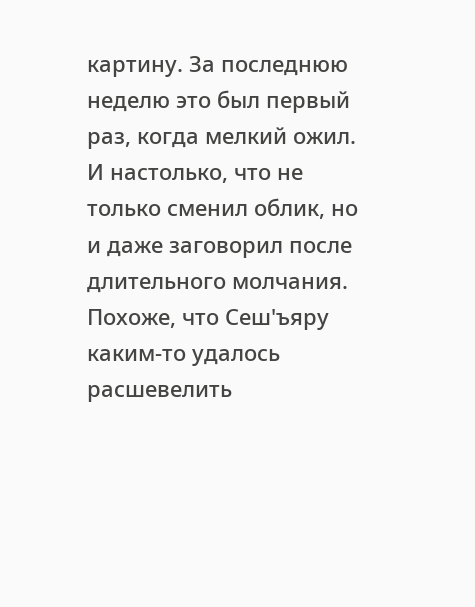картину. За последнюю неделю это был первый раз, когда мелкий ожил. И настолько, что не только сменил облик, но и даже заговорил после длительного молчания. Похоже, что Сеш'ъяру каким-то удалось расшевелить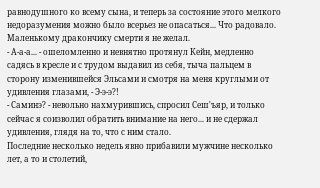равнодушного ко всему сына, и теперь за состояние этого мелкого недоразумения можно было всерьез не опасаться... Что радовало.
Маленькому дракончику смерти я не желал.
- А-а-а... - ошеломленно и невнятно протянул Кейн, медленно садясь в кресле и с трудом выдавил из себя, тыча пальцем в сторону изменившейся Эльсами и смотря на меня круглыми от удивления глазами, - Э-э-э?!
- Саминэ? - невольно нахмурившись, спросил Сеш'ъяр, и только сейчас я соизволил обратить внимание на него... и не сдержал удивления, глядя на то, что с ним стало.
Последние несколько недель явно прибавили мужчине несколько лет, а то и столетий,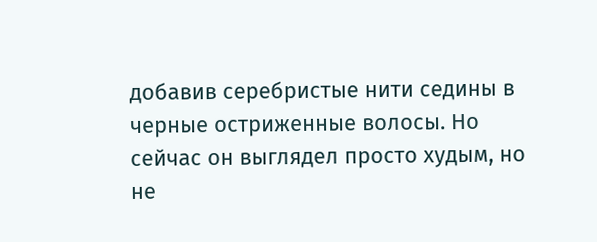добавив серебристые нити седины в черные остриженные волосы. Но сейчас он выглядел просто худым, но не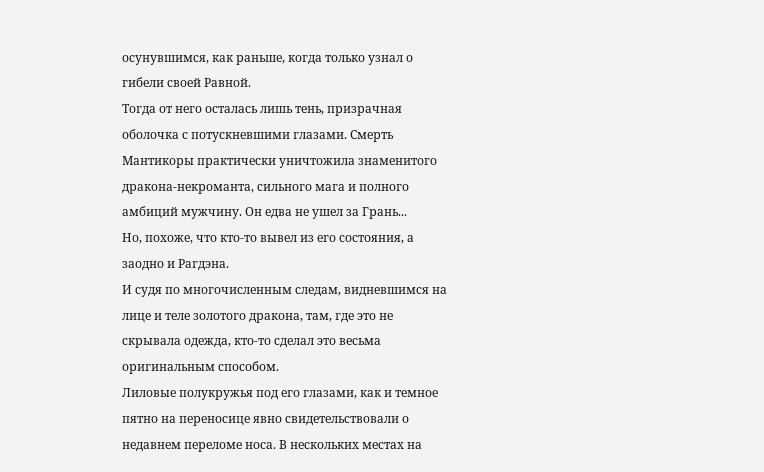осунувшимся, как раньше, когда только узнал о гибели своей Равной.
Тогда от него осталась лишь тень, призрачная оболочка с потускневшими глазами. Смерть Мантикоры практически уничтожила знаменитого дракона-некроманта, сильного мага и полного амбиций мужчину. Он едва не ушел за Грань...
Но, похоже, что кто-то вывел из его состояния, а заодно и Рагдэна.
И судя по многочисленным следам, видневшимся на лице и теле золотого дракона, там, где это не скрывала одежда, кто-то сделал это весьма оригинальным способом.
Лиловые полукружья под его глазами, как и темное пятно на переносице явно свидетельствовали о недавнем переломе носа. В нескольких местах на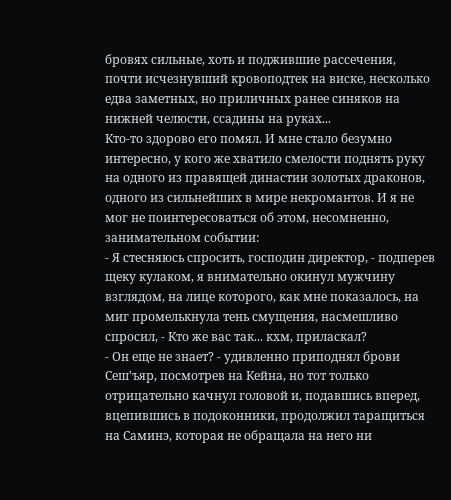бровях сильные, хоть и поджившие рассечения, почти исчезнувший кровоподтек на виске, несколько едва заметных, но приличных ранее синяков на нижней челюсти, ссадины на руках...
Кто-то здорово его помял. И мне стало безумно интересно, у кого же хватило смелости поднять руку на одного из правящей династии золотых драконов, одного из сильнейших в мире некромантов. И я не мог не поинтересоваться об этом, несомненно, занимательном событии:
- Я стесняюсь спросить, господин директор, - подперев щеку кулаком, я внимательно окинул мужчину взглядом, на лице которого, как мне показалось, на миг промелькнула тень смущения, насмешливо спросил, - Кто же вас так... кхм, приласкал?
- Он еще не знает? - удивленно приподнял брови Сеш'ъяр, посмотрев на Кейна, но тот только отрицательно качнул головой и, подавшись вперед, вцепившись в подоконники, продолжил таращиться на Саминэ, которая не обращала на него ни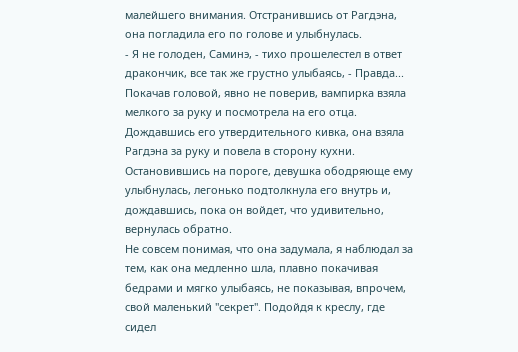малейшего внимания. Отстранившись от Рагдэна, она погладила его по голове и улыбнулась.
- Я не голоден, Саминэ, - тихо прошелестел в ответ дракончик, все так же грустно улыбаясь, - Правда...
Покачав головой, явно не поверив, вампирка взяла мелкого за руку и посмотрела на его отца. Дождавшись его утвердительного кивка, она взяла Рагдэна за руку и повела в сторону кухни. Остановившись на пороге, девушка ободряюще ему улыбнулась, легонько подтолкнула его внутрь и, дождавшись, пока он войдет, что удивительно, вернулась обратно.
Не совсем понимая, что она задумала, я наблюдал за тем, как она медленно шла, плавно покачивая бедрами и мягко улыбаясь, не показывая, впрочем, свой маленький "секрет". Подойдя к креслу, где сидел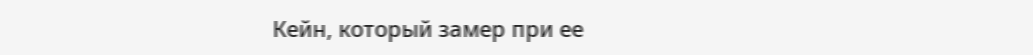Кейн, который замер при ее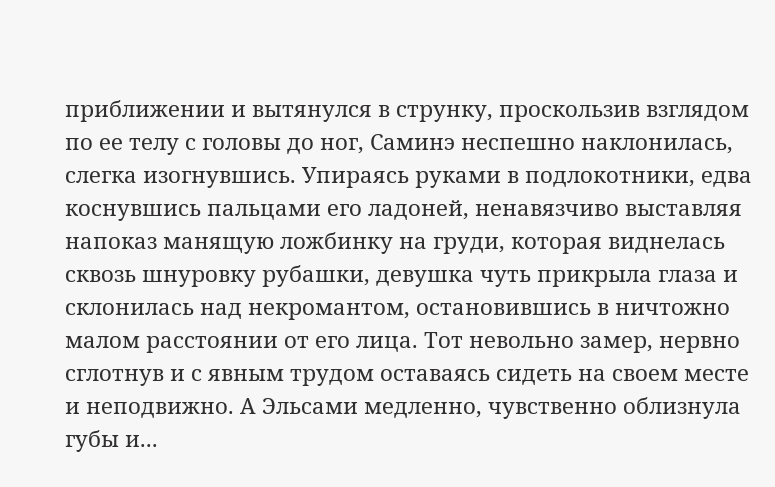приближении и вытянулся в струнку, проскользив взглядом по ее телу с головы до ног, Саминэ неспешно наклонилась, слегка изогнувшись. Упираясь руками в подлокотники, едва коснувшись пальцами его ладоней, ненавязчиво выставляя напоказ манящую ложбинку на груди, которая виднелась сквозь шнуровку рубашки, девушка чуть прикрыла глаза и склонилась над некромантом, остановившись в ничтожно малом расстоянии от его лица. Тот невольно замер, нервно сглотнув и с явным трудом оставаясь сидеть на своем месте и неподвижно. А Эльсами медленно, чувственно облизнула губы и...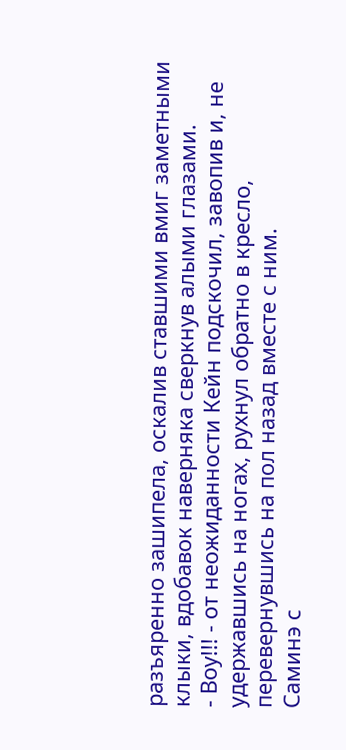разъяренно зашипела, оскалив ставшими вмиг заметными клыки, вдобавок наверняка сверкнув алыми глазами.
- Воу!!! - от неожиданности Кейн подскочил, завопив и, не удержавшись на ногах, рухнул обратно в кресло, перевернувшись на пол назад вместе с ним.
Саминэ с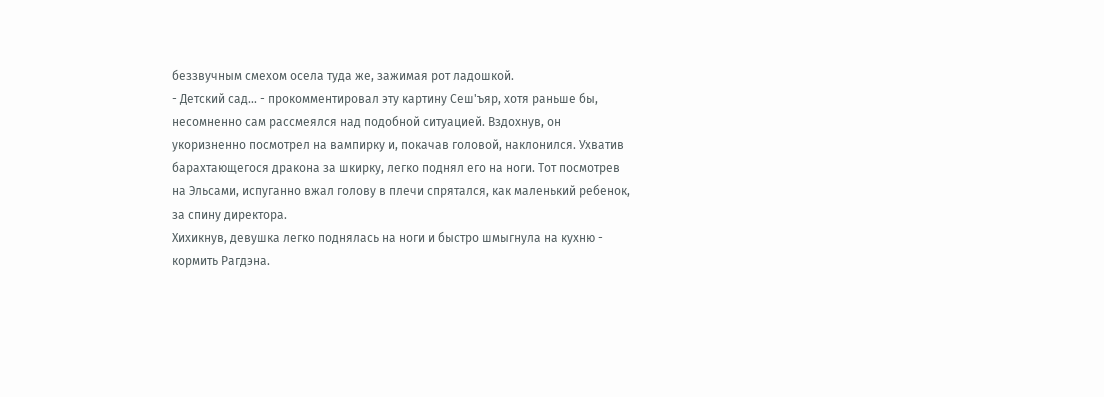беззвучным смехом осела туда же, зажимая рот ладошкой.
- Детский сад... - прокомментировал эту картину Сеш'ъяр, хотя раньше бы, несомненно сам рассмеялся над подобной ситуацией. Вздохнув, он укоризненно посмотрел на вампирку и, покачав головой, наклонился. Ухватив барахтающегося дракона за шкирку, легко поднял его на ноги. Тот посмотрев на Эльсами, испуганно вжал голову в плечи спрятался, как маленький ребенок, за спину директора.
Хихикнув, девушка легко поднялась на ноги и быстро шмыгнула на кухню - кормить Рагдэна.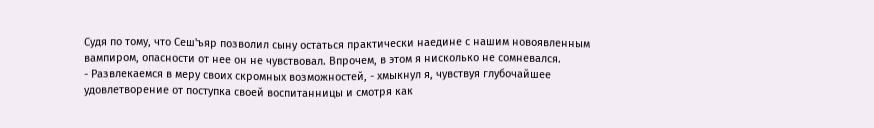Судя по тому, что Сеш'ъяр позволил сыну остаться практически наедине с нашим новоявленным вампиром, опасности от нее он не чувствовал. Впрочем, в этом я нисколько не сомневался.
- Развлекаемся в меру своих скромных возможностей, - хмыкнул я, чувствуя глубочайшее удовлетворение от поступка своей воспитанницы и смотря как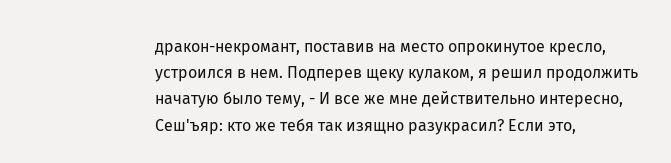дракон-некромант, поставив на место опрокинутое кресло, устроился в нем. Подперев щеку кулаком, я решил продолжить начатую было тему, - И все же мне действительно интересно, Сеш'ъяр: кто же тебя так изящно разукрасил? Если это,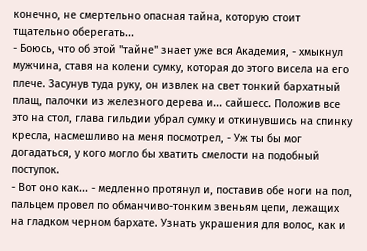конечно, не смертельно опасная тайна, которую стоит тщательно оберегать...
- Боюсь, что об этой "тайне" знает уже вся Академия, - хмыкнул мужчина, ставя на колени сумку, которая до этого висела на его плече. Засунув туда руку, он извлек на свет тонкий бархатный плащ, палочки из железного дерева и... сайшесс. Положив все это на стол, глава гильдии убрал сумку и откинувшись на спинку кресла, насмешливо на меня посмотрел, - Уж ты бы мог догадаться, у кого могло бы хватить смелости на подобный поступок.
- Вот оно как... - медленно протянул и, поставив обе ноги на пол, пальцем провел по обманчиво-тонким звеньям цепи, лежащих на гладком черном бархате. Узнать украшения для волос, как и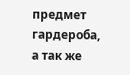предмет гардероба, а так же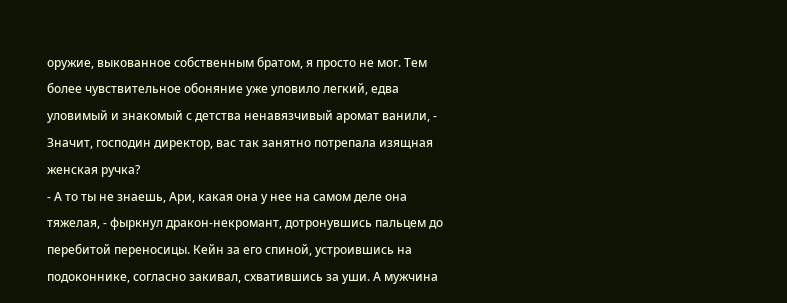оружие, выкованное собственным братом, я просто не мог. Тем более чувствительное обоняние уже уловило легкий, едва уловимый и знакомый с детства ненавязчивый аромат ванили, - Значит, господин директор, вас так занятно потрепала изящная женская ручка?
- А то ты не знаешь, Ари, какая она у нее на самом деле она тяжелая, - фыркнул дракон-некромант, дотронувшись пальцем до перебитой переносицы. Кейн за его спиной, устроившись на подоконнике, согласно закивал, схватившись за уши. А мужчина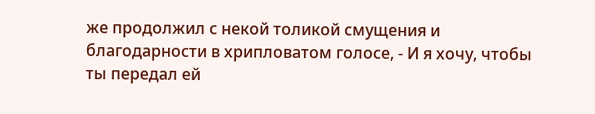же продолжил с некой толикой смущения и благодарности в хрипловатом голосе, - И я хочу, чтобы ты передал ей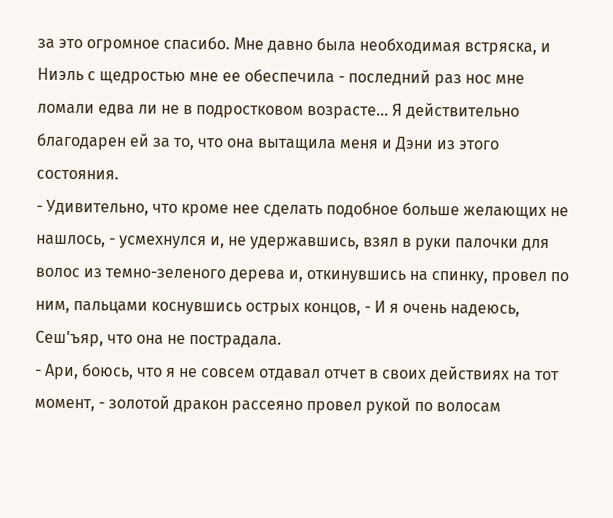за это огромное спасибо. Мне давно была необходимая встряска, и Ниэль с щедростью мне ее обеспечила - последний раз нос мне ломали едва ли не в подростковом возрасте... Я действительно благодарен ей за то, что она вытащила меня и Дэни из этого состояния.
- Удивительно, что кроме нее сделать подобное больше желающих не нашлось, - усмехнулся и, не удержавшись, взял в руки палочки для волос из темно-зеленого дерева и, откинувшись на спинку, провел по ним, пальцами коснувшись острых концов, - И я очень надеюсь, Сеш'ъяр, что она не пострадала.
- Ари, боюсь, что я не совсем отдавал отчет в своих действиях на тот момент, - золотой дракон рассеяно провел рукой по волосам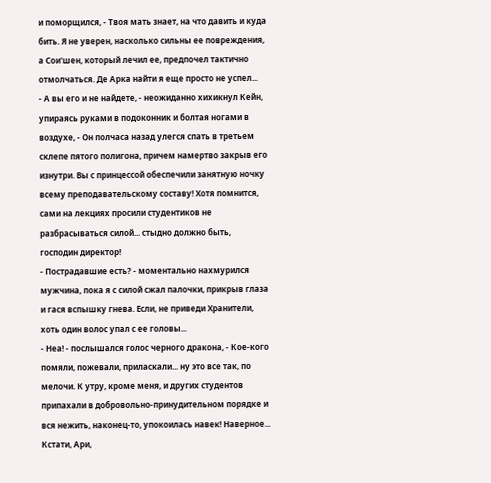и поморщился, - Твоя мать знает, на что давить и куда бить. Я не уверен, насколько сильны ее повреждения, а Сои'шен, который лечил ее, предпочел тактично отмолчаться. Де Арка найти я еще просто не успел...
- А вы его и не найдете, - неожиданно хихикнул Кейн, упираясь руками в подоконник и болтая ногами в воздухе, - Он полчаса назад улегся спать в третьем склепе пятого полигона, причем намертво закрыв его изнутри. Вы с принцессой обеспечили занятную ночку всему преподавательскому составу! Хотя помнится, сами на лекциях просили студентиков не разбрасываться силой... стыдно должно быть, господин директор!
- Пострадавшие есть? - моментально нахмурился мужчина, пока я с силой сжал палочки, прикрыв глаза и гася вспышку гнева. Если, не приведи Хранители, хоть один волос упал с ее головы...
- Неа! - послышался голос черного дракона, - Кое-кого помяли, пожевали, приласкали... ну это все так, по мелочи. К утру, кроме меня, и других студентов припахали в добровольно-принудительном порядке и вся нежить, наконец-то, упокоилась навек! Наверное... Кстати, Ари,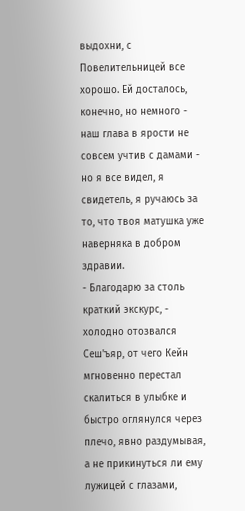выдохни, с Повелительницей все хорошо. Ей досталось, конечно, но немного - наш глава в ярости не совсем учтив с дамами - но я все видел, я свидетель, я ручаюсь за то, что твоя матушка уже наверняка в добром здравии.
- Благодарю за столь краткий экскурс, - холодно отозвался Сеш'ъяр, от чего Кейн мгновенно перестал скалиться в улыбке и быстро оглянулся через плечо, явно раздумывая, а не прикинуться ли ему лужицей с глазами,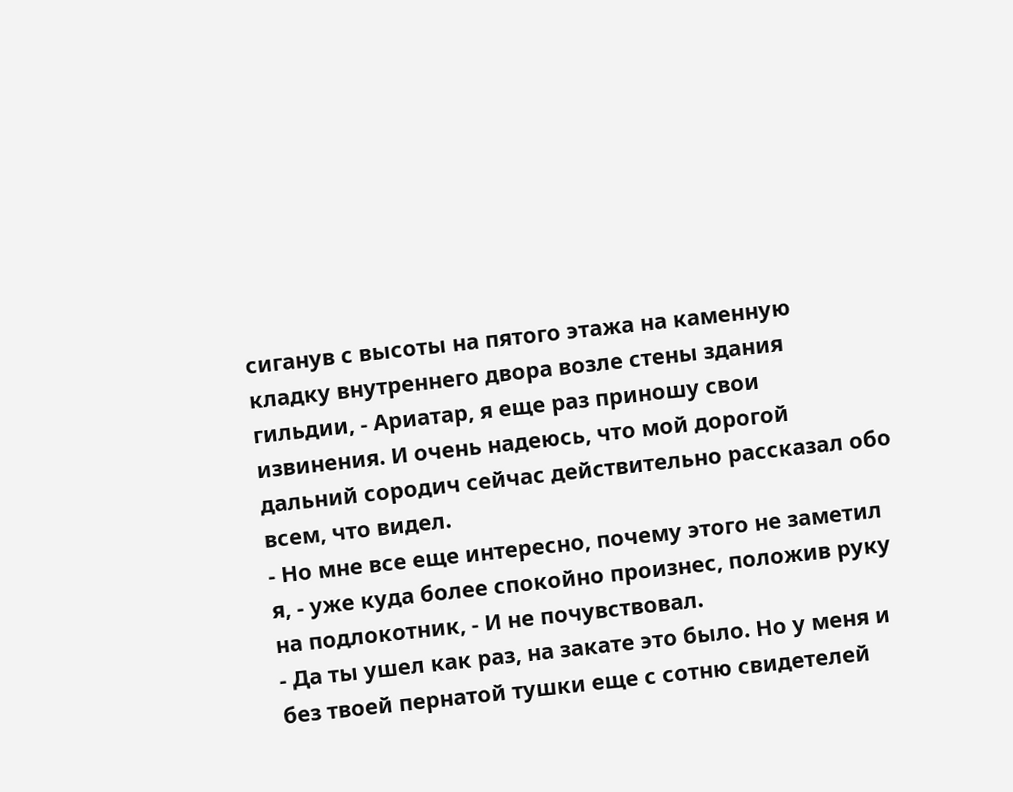сиганув с высоты на пятого этажа на каменную кладку внутреннего двора возле стены здания гильдии, - Ариатар, я еще раз приношу свои извинения. И очень надеюсь, что мой дорогой дальний сородич сейчас действительно рассказал обо всем, что видел.
- Но мне все еще интересно, почему этого не заметил я, - уже куда более спокойно произнес, положив руку на подлокотник, - И не почувствовал.
- Да ты ушел как раз, на закате это было. Но у меня и без твоей пернатой тушки еще с сотню свидетелей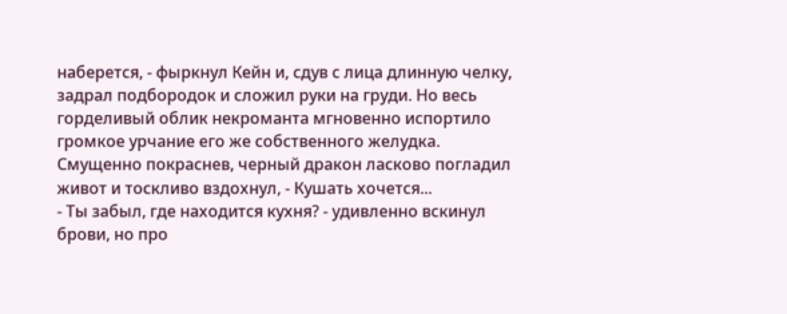наберется, - фыркнул Кейн и, сдув с лица длинную челку, задрал подбородок и сложил руки на груди. Но весь горделивый облик некроманта мгновенно испортило громкое урчание его же собственного желудка. Смущенно покраснев, черный дракон ласково погладил живот и тоскливо вздохнул, - Кушать хочется...
- Ты забыл, где находится кухня? - удивленно вскинул брови, но про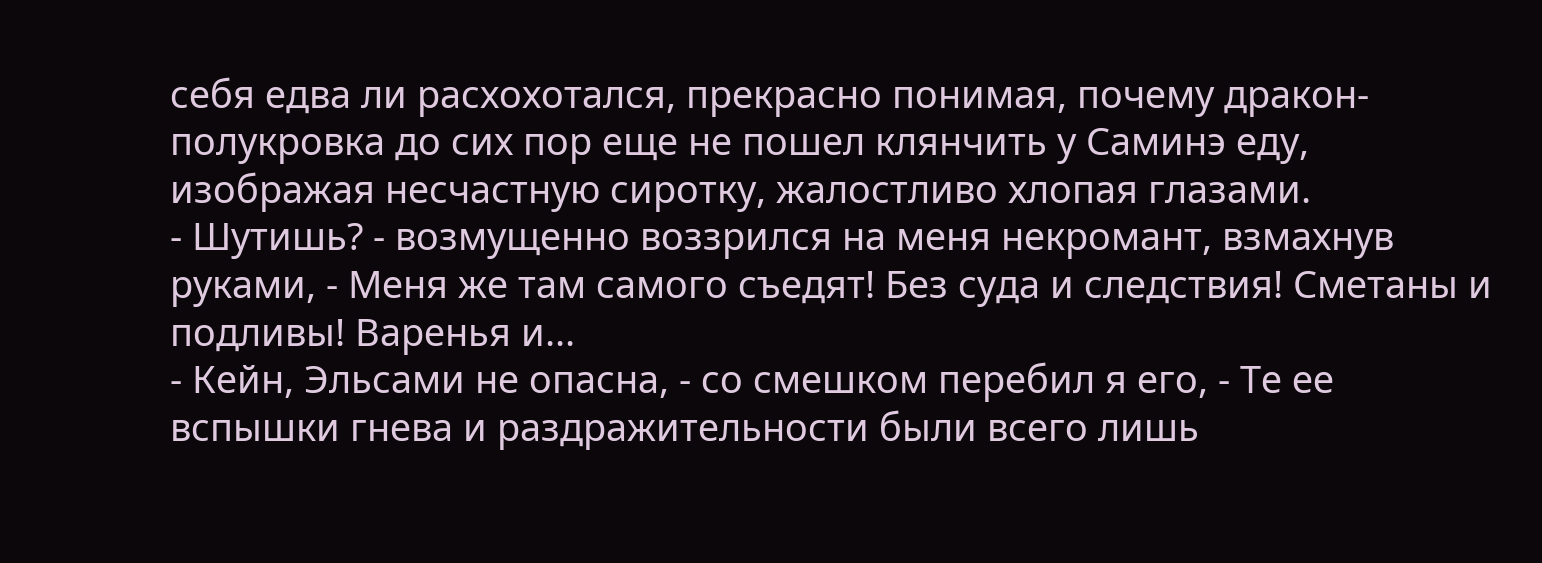себя едва ли расхохотался, прекрасно понимая, почему дракон-полукровка до сих пор еще не пошел клянчить у Саминэ еду, изображая несчастную сиротку, жалостливо хлопая глазами.
- Шутишь? - возмущенно воззрился на меня некромант, взмахнув руками, - Меня же там самого съедят! Без суда и следствия! Сметаны и подливы! Варенья и...
- Кейн, Эльсами не опасна, - со смешком перебил я его, - Те ее вспышки гнева и раздражительности были всего лишь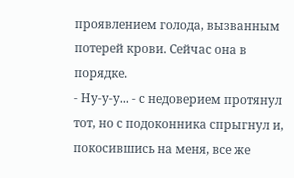проявлением голода, вызванным потерей крови. Сейчас она в порядке.
- Ну-у-у... - с недоверием протянул тот, но с подоконника спрыгнул и, покосившись на меня, все же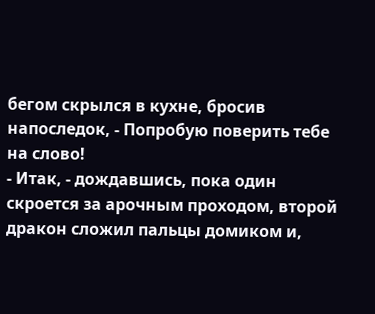бегом скрылся в кухне, бросив напоследок, - Попробую поверить тебе на слово!
- Итак, - дождавшись, пока один скроется за арочным проходом, второй дракон сложил пальцы домиком и,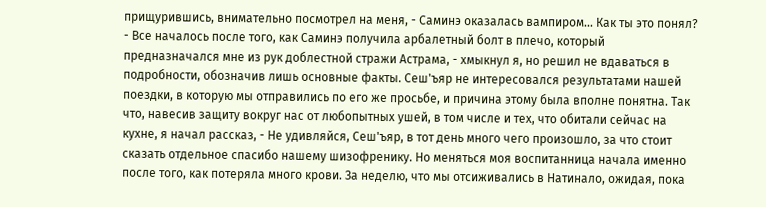прищурившись, внимательно посмотрел на меня, - Саминэ оказалась вампиром... Как ты это понял?
- Все началось после того, как Саминэ получила арбалетный болт в плечо, который предназначался мне из рук доблестной стражи Астрама, - хмыкнул я, но решил не вдаваться в подробности, обозначив лишь основные факты. Сеш'ъяр не интересовался результатами нашей поездки, в которую мы отправились по его же просьбе, и причина этому была вполне понятна. Так что, навесив защиту вокруг нас от любопытных ушей, в том числе и тех, что обитали сейчас на кухне, я начал рассказ, - Не удивляйся, Сеш'ъяр, в тот день много чего произошло, за что стоит сказать отдельное спасибо нашему шизофренику. Но меняться моя воспитанница начала именно после того, как потеряла много крови. За неделю, что мы отсиживались в Натинало, ожидая, пока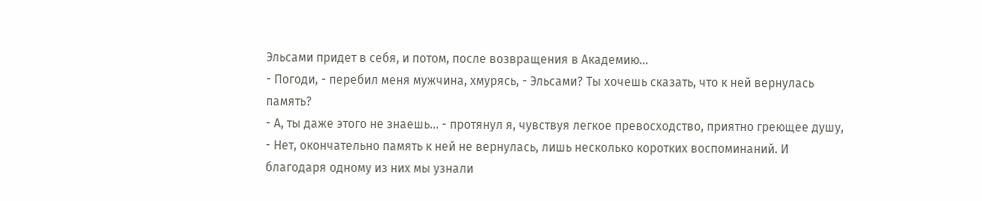Эльсами придет в себя, и потом, после возвращения в Академию...
- Погоди, - перебил меня мужчина, хмурясь, - Эльсами? Ты хочешь сказать, что к ней вернулась память?
- А, ты даже этого не знаешь... - протянул я, чувствуя легкое превосходство, приятно греющее душу, - Нет, окончательно память к ней не вернулась, лишь несколько коротких воспоминаний. И благодаря одному из них мы узнали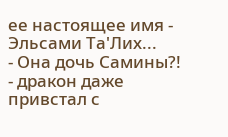ее настоящее имя - Эльсами Та'Лих...
- Она дочь Самины?! - дракон даже привстал с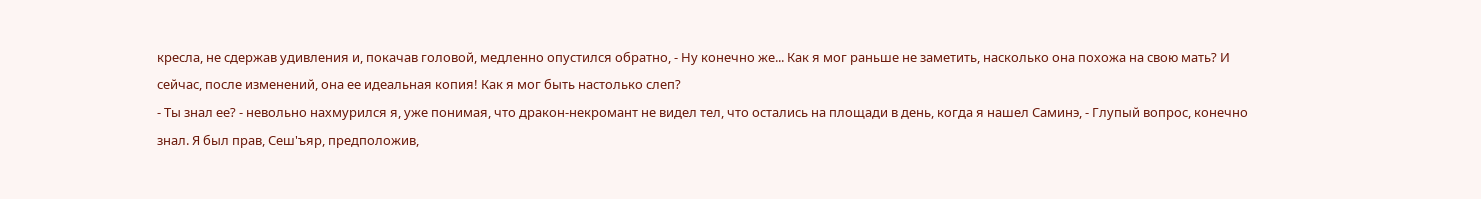кресла, не сдержав удивления и, покачав головой, медленно опустился обратно, - Ну конечно же... Как я мог раньше не заметить, насколько она похожа на свою мать? И сейчас, после изменений, она ее идеальная копия! Как я мог быть настолько слеп?
- Ты знал ее? - невольно нахмурился я, уже понимая, что дракон-некромант не видел тел, что остались на площади в день, когда я нашел Саминэ, - Глупый вопрос, конечно знал. Я был прав, Сеш'ъяр, предположив,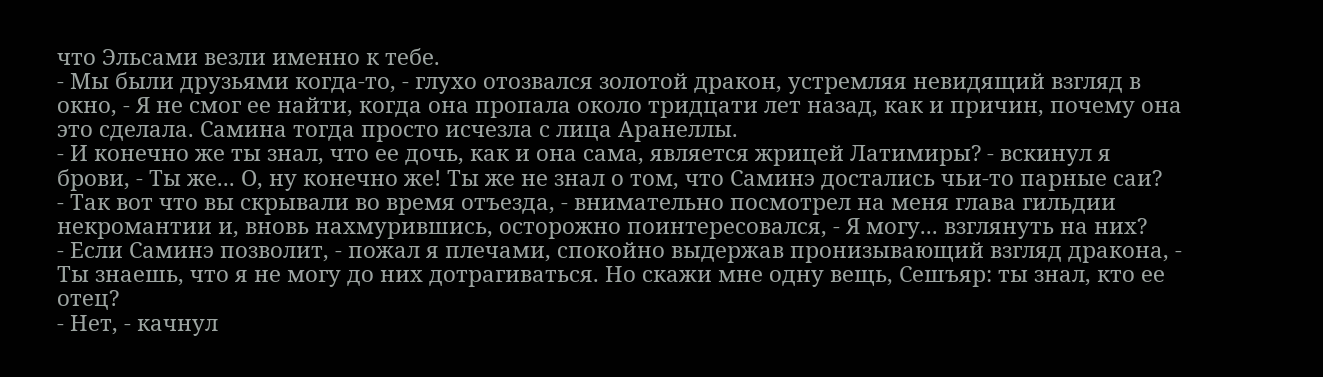что Эльсами везли именно к тебе.
- Мы были друзьями когда-то, - глухо отозвался золотой дракон, устремляя невидящий взгляд в окно, - Я не смог ее найти, когда она пропала около тридцати лет назад, как и причин, почему она это сделала. Самина тогда просто исчезла с лица Аранеллы.
- И конечно же ты знал, что ее дочь, как и она сама, является жрицей Латимиры? - вскинул я брови, - Ты же... О, ну конечно же! Ты же не знал о том, что Саминэ достались чьи-то парные саи?
- Так вот что вы скрывали во время отъезда, - внимательно посмотрел на меня глава гильдии некромантии и, вновь нахмурившись, осторожно поинтересовался, - Я могу... взглянуть на них?
- Если Саминэ позволит, - пожал я плечами, спокойно выдержав пронизывающий взгляд дракона, - Ты знаешь, что я не могу до них дотрагиваться. Но скажи мне одну вещь, Сешъяр: ты знал, кто ее отец?
- Нет, - качнул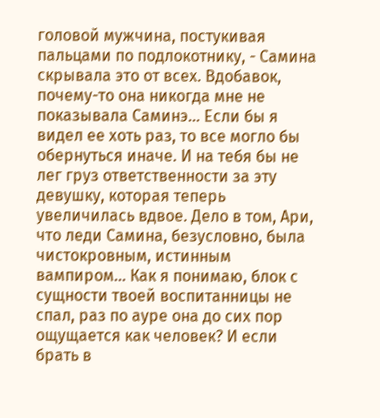головой мужчина, постукивая пальцами по подлокотнику, - Самина скрывала это от всех. Вдобавок, почему-то она никогда мне не показывала Саминэ... Если бы я видел ее хоть раз, то все могло бы обернуться иначе. И на тебя бы не лег груз ответственности за эту девушку, которая теперь увеличилась вдвое. Дело в том, Ари, что леди Самина, безусловно, была чистокровным, истинным вампиром... Как я понимаю, блок с сущности твоей воспитанницы не спал, раз по ауре она до сих пор ощущается как человек? И если брать в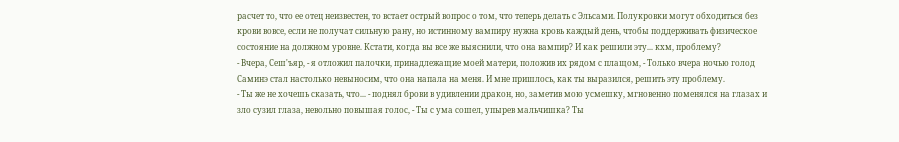расчет то, что ее отец неизвестен, то встает острый вопрос о том, что теперь делать с Эльсами. Полукровки могут обходиться без крови вовсе, если не получат сильную рану, но истинному вампиру нужна кровь каждый день, чтобы поддерживать физическое состояние на должном уровне. Кстати, когда вы все же выяснили, что она вампир? И как решили эту... кхм, проблему?
- Вчера, Сеш'ъяр, - я отложил палочки, принадлежащие моей матери, положив их рядом с плащом, - Только вчера ночью голод Саминэ стал настолько невыносим, что она напала на меня. И мне пришлось, как ты выразился, решить эту проблему.
- Ты же не хочешь сказать, что... - поднял брови в удивлении дракон, но, заметив мою усмешку, мгновенно поменялся на глазах и зло сузил глаза, невольно повышая голос, - Ты с ума сошел, упырев мальчишка? Ты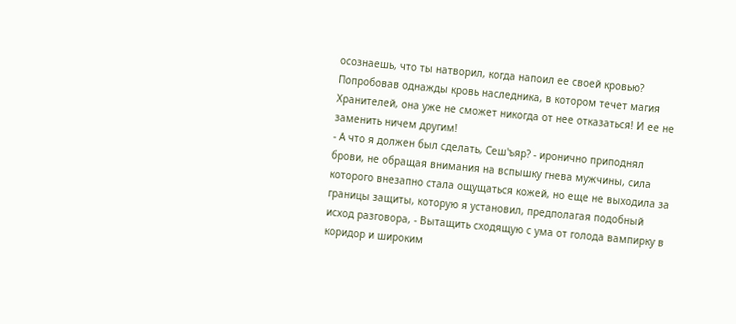осознаешь, что ты натворил, когда напоил ее своей кровью? Попробовав однажды кровь наследника, в котором течет магия Хранителей, она уже не сможет никогда от нее отказаться! И ее не заменить ничем другим!
- А что я должен был сделать, Сеш'ъяр? - иронично приподнял брови, не обращая внимания на вспышку гнева мужчины, сила которого внезапно стала ощущаться кожей, но еще не выходила за границы защиты, которую я установил, предполагая подобный исход разговора, - Вытащить сходящую с ума от голода вампирку в коридор и широким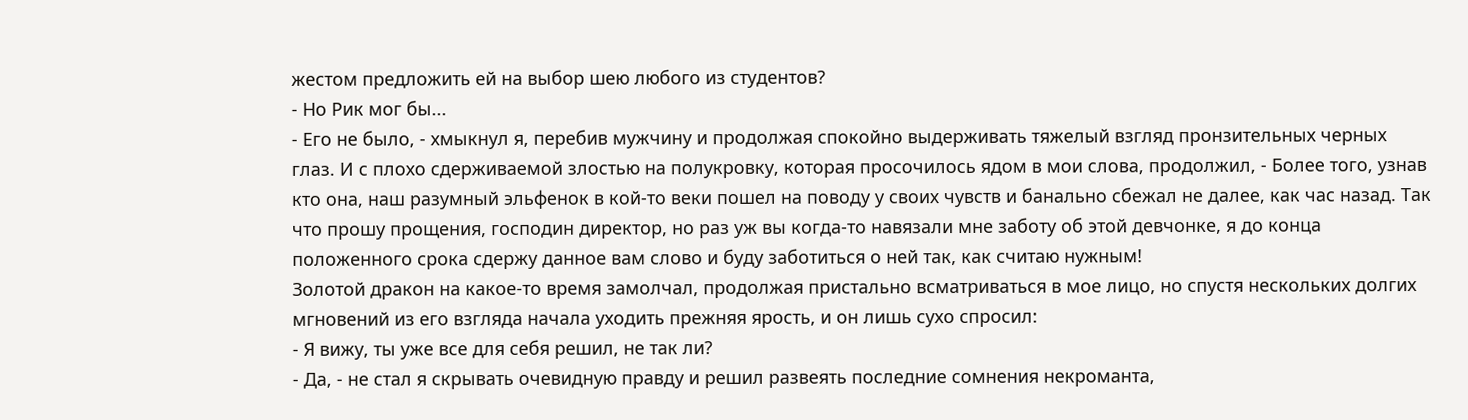жестом предложить ей на выбор шею любого из студентов?
- Но Рик мог бы...
- Его не было, - хмыкнул я, перебив мужчину и продолжая спокойно выдерживать тяжелый взгляд пронзительных черных глаз. И с плохо сдерживаемой злостью на полукровку, которая просочилось ядом в мои слова, продолжил, - Более того, узнав кто она, наш разумный эльфенок в кой-то веки пошел на поводу у своих чувств и банально сбежал не далее, как час назад. Так что прошу прощения, господин директор, но раз уж вы когда-то навязали мне заботу об этой девчонке, я до конца положенного срока сдержу данное вам слово и буду заботиться о ней так, как считаю нужным!
Золотой дракон на какое-то время замолчал, продолжая пристально всматриваться в мое лицо, но спустя нескольких долгих мгновений из его взгляда начала уходить прежняя ярость, и он лишь сухо спросил:
- Я вижу, ты уже все для себя решил, не так ли?
- Да, - не стал я скрывать очевидную правду и решил развеять последние сомнения некроманта,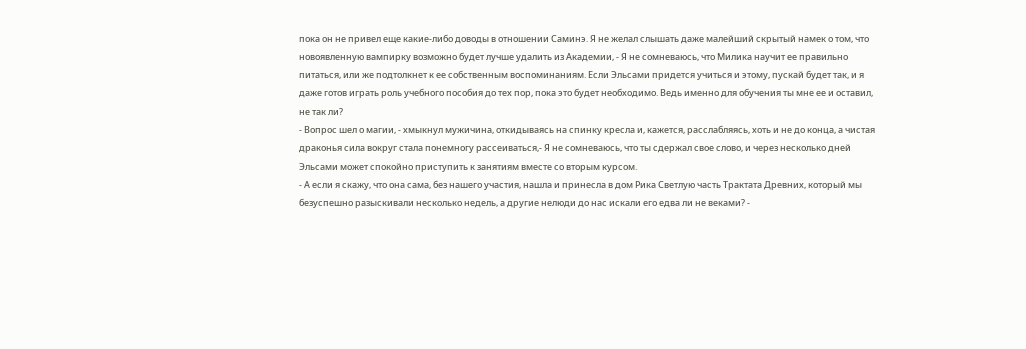пока он не привел еще какие-либо доводы в отношении Саминэ. Я не желал слышать даже малейший скрытый намек о том, что новоявленную вампирку возможно будет лучше удалить из Академии, - Я не сомневаюсь, что Милика научит ее правильно питаться, или же подтолкнет к ее собственным воспоминаниям. Если Эльсами придется учиться и этому, пускай будет так, и я даже готов играть роль учебного пособия до тех пор, пока это будет необходимо. Ведь именно для обучения ты мне ее и оставил, не так ли?
- Вопрос шел о магии, - хмыкнул мужичина, откидываясь на спинку кресла и, кажется, расслабляясь, хоть и не до конца, а чистая драконья сила вокруг стала понемногу рассеиваться,- Я не сомневаюсь, что ты сдержал свое слово, и через несколько дней Эльсами может спокойно приступить к занятиям вместе со вторым курсом.
- А если я скажу, что она сама, без нашего участия, нашла и принесла в дом Рика Светлую часть Трактата Древних, который мы безуспешно разыскивали несколько недель, а другие нелюди до нас искали его едва ли не веками? -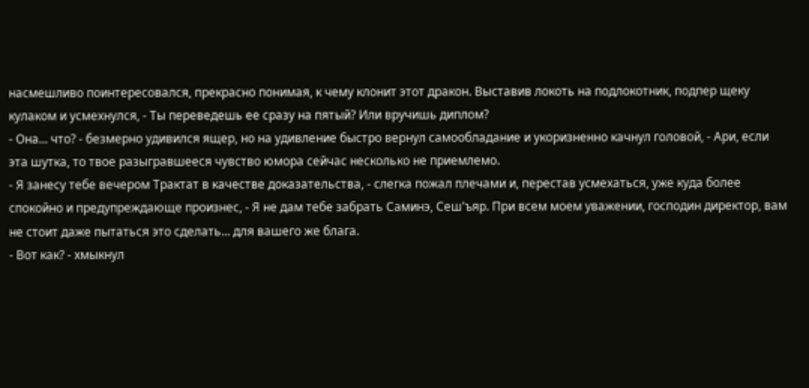насмешливо поинтересовался, прекрасно понимая, к чему клонит этот дракон. Выставив локоть на подлокотник, подпер щеку кулаком и усмехнулся, - Ты переведешь ее сразу на пятый? Или вручишь диплом?
- Она... что? - безмерно удивился ящер, но на удивление быстро вернул самообладание и укоризненно качнул головой, - Ари, если эта шутка, то твое разыгравшееся чувство юмора сейчас несколько не приемлемо.
- Я занесу тебе вечером Трактат в качестве доказательства, - слегка пожал плечами и, перестав усмехаться, уже куда более спокойно и предупреждающе произнес, - Я не дам тебе забрать Саминэ, Сеш'ъяр. При всем моем уважении, господин директор, вам не стоит даже пытаться это сделать... для вашего же блага.
- Вот как? - хмыкнул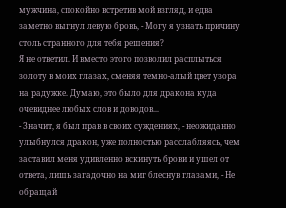мужчина, спокойно встретив мой взгляд, и едва заметно выгнул левую бровь, - Могу я узнать причину столь странного для тебя решения?
Я не ответил. И вместо этого позволил расплыться золоту в моих глазах, сменяя темно-алый цвет узора на радужке. Думаю, это было для дракона куда очевиднее любых слов и доводов...
- Значит, я был прав в своих суждениях, - неожиданно улыбнулся дракон, уже полностью расслабляясь, чем заставил меня удивленно вскинуть брови и ушел от ответа, лишь загадочно на миг блеснув глазами, - Не обращай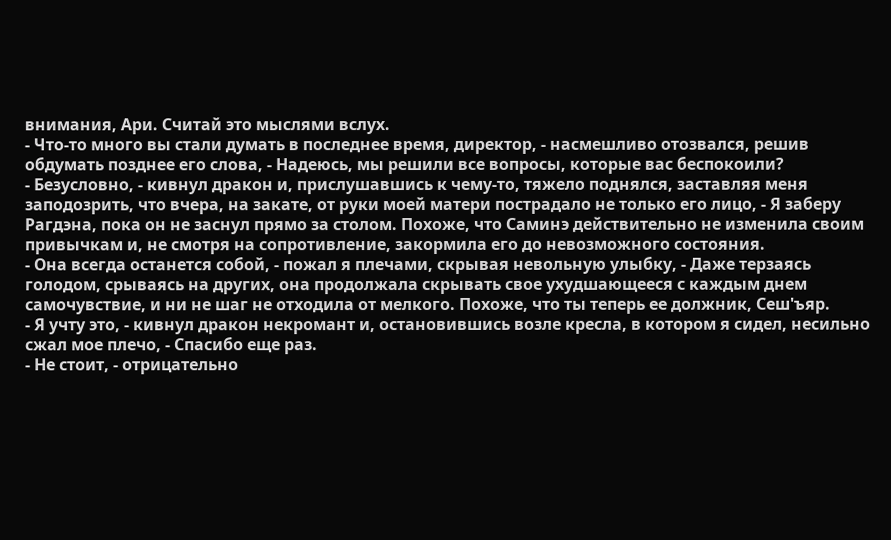внимания, Ари. Считай это мыслями вслух.
- Что-то много вы стали думать в последнее время, директор, - насмешливо отозвался, решив обдумать позднее его слова, - Надеюсь, мы решили все вопросы, которые вас беспокоили?
- Безусловно, - кивнул дракон и, прислушавшись к чему-то, тяжело поднялся, заставляя меня заподозрить, что вчера, на закате, от руки моей матери пострадало не только его лицо, - Я заберу Рагдэна, пока он не заснул прямо за столом. Похоже, что Саминэ действительно не изменила своим привычкам и, не смотря на сопротивление, закормила его до невозможного состояния.
- Она всегда останется собой, - пожал я плечами, скрывая невольную улыбку, - Даже терзаясь голодом, срываясь на других, она продолжала скрывать свое ухудшающееся с каждым днем самочувствие, и ни не шаг не отходила от мелкого. Похоже, что ты теперь ее должник, Сеш'ъяр.
- Я учту это, - кивнул дракон некромант и, остановившись возле кресла, в котором я сидел, несильно сжал мое плечо, - Спасибо еще раз.
- Не стоит, - отрицательно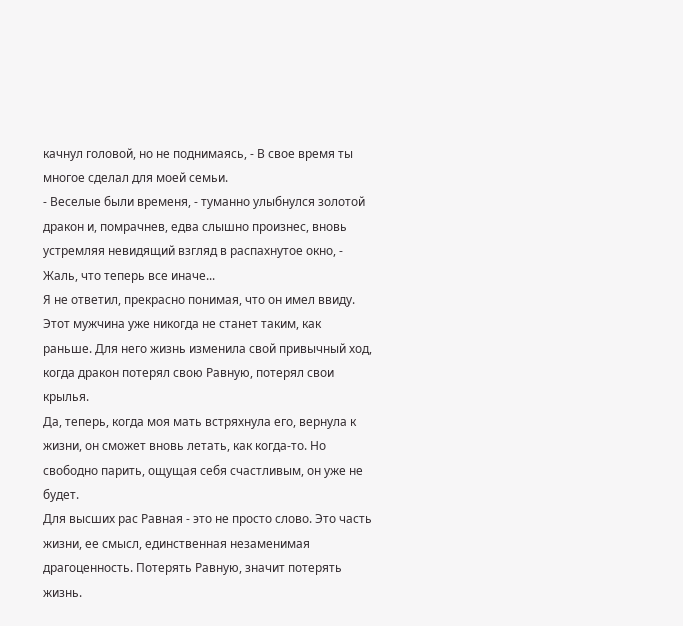качнул головой, но не поднимаясь, - В свое время ты многое сделал для моей семьи.
- Веселые были временя, - туманно улыбнулся золотой дракон и, помрачнев, едва слышно произнес, вновь устремляя невидящий взгляд в распахнутое окно, - Жаль, что теперь все иначе...
Я не ответил, прекрасно понимая, что он имел ввиду. Этот мужчина уже никогда не станет таким, как раньше. Для него жизнь изменила свой привычный ход, когда дракон потерял свою Равную, потерял свои крылья.
Да, теперь, когда моя мать встряхнула его, вернула к жизни, он сможет вновь летать, как когда-то. Но свободно парить, ощущая себя счастливым, он уже не будет.
Для высших рас Равная - это не просто слово. Это часть жизни, ее смысл, единственная незаменимая драгоценность. Потерять Равную, значит потерять жизнь.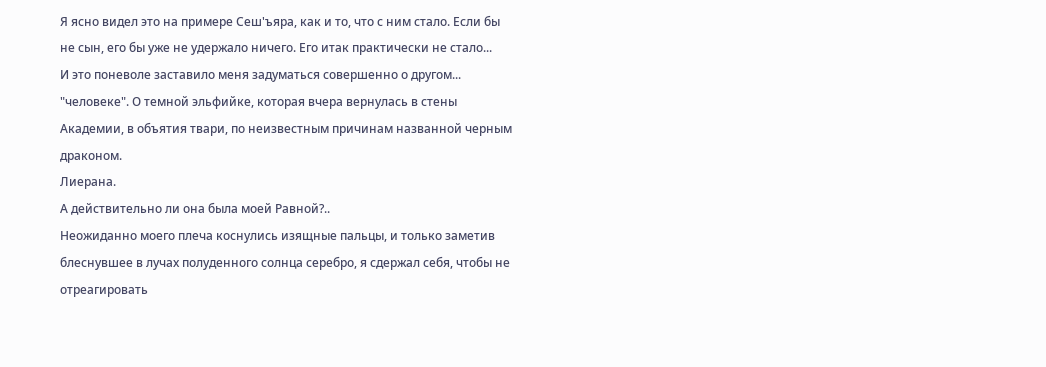Я ясно видел это на примере Сеш'ъяра, как и то, что с ним стало. Если бы не сын, его бы уже не удержало ничего. Его итак практически не стало...
И это поневоле заставило меня задуматься совершенно о другом... "человеке". О темной эльфийке, которая вчера вернулась в стены Академии, в объятия твари, по неизвестным причинам названной черным драконом.
Лиерана.
А действительно ли она была моей Равной?..
Неожиданно моего плеча коснулись изящные пальцы, и только заметив блеснувшее в лучах полуденного солнца серебро, я сдержал себя, чтобы не отреагировать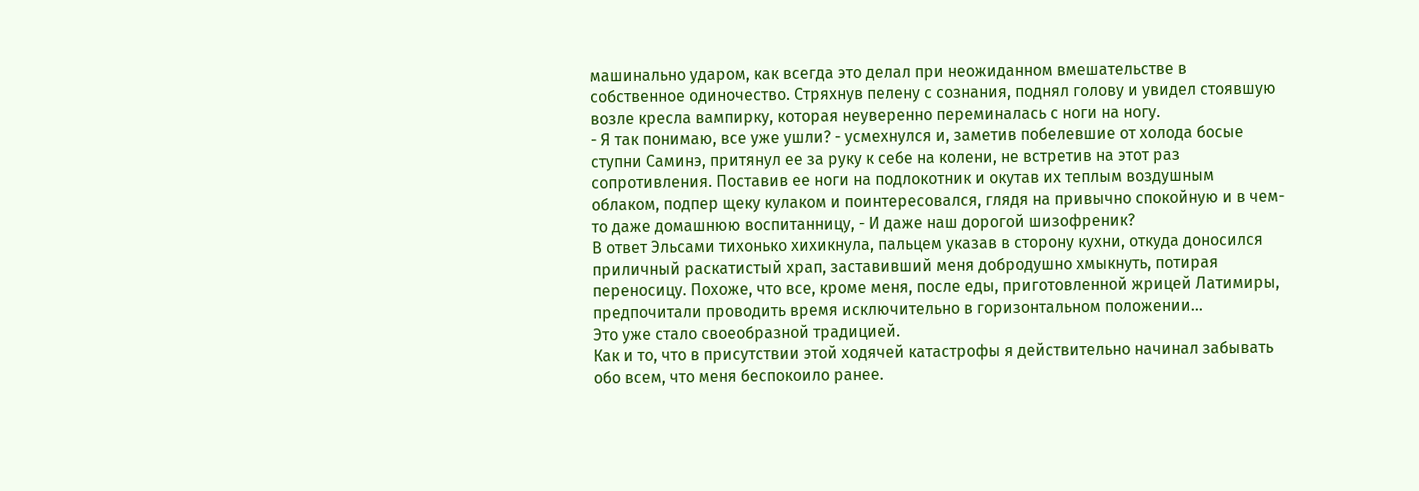машинально ударом, как всегда это делал при неожиданном вмешательстве в собственное одиночество. Стряхнув пелену с сознания, поднял голову и увидел стоявшую возле кресла вампирку, которая неуверенно переминалась с ноги на ногу.
- Я так понимаю, все уже ушли? - усмехнулся и, заметив побелевшие от холода босые ступни Саминэ, притянул ее за руку к себе на колени, не встретив на этот раз сопротивления. Поставив ее ноги на подлокотник и окутав их теплым воздушным облаком, подпер щеку кулаком и поинтересовался, глядя на привычно спокойную и в чем-то даже домашнюю воспитанницу, - И даже наш дорогой шизофреник?
В ответ Эльсами тихонько хихикнула, пальцем указав в сторону кухни, откуда доносился приличный раскатистый храп, заставивший меня добродушно хмыкнуть, потирая переносицу. Похоже, что все, кроме меня, после еды, приготовленной жрицей Латимиры, предпочитали проводить время исключительно в горизонтальном положении...
Это уже стало своеобразной традицией.
Как и то, что в присутствии этой ходячей катастрофы я действительно начинал забывать обо всем, что меня беспокоило ранее.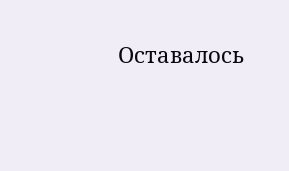Оставалось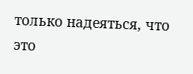только надеяться, что это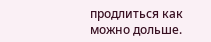продлиться как можно дольше.